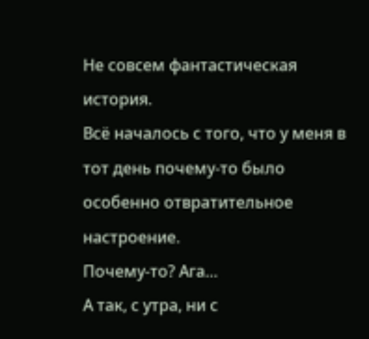Не совсем фантастическая история.
Всё началось с того, что у меня в тот день почему-то было особенно отвратительное настроение.
Почему-то? Ага…
А так, с утра, ни с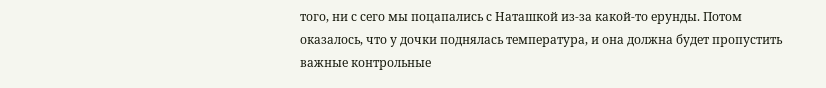того, ни с сего мы поцапались с Наташкой из-за какой-то ерунды. Потом оказалось, что у дочки поднялась температура, и она должна будет пропустить важные контрольные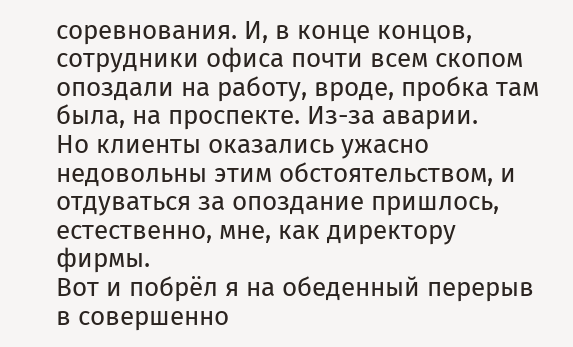соревнования. И, в конце концов, сотрудники офиса почти всем скопом опоздали на работу, вроде, пробка там была, на проспекте. Из-за аварии.
Но клиенты оказались ужасно недовольны этим обстоятельством, и отдуваться за опоздание пришлось, естественно, мне, как директору фирмы.
Вот и побрёл я на обеденный перерыв в совершенно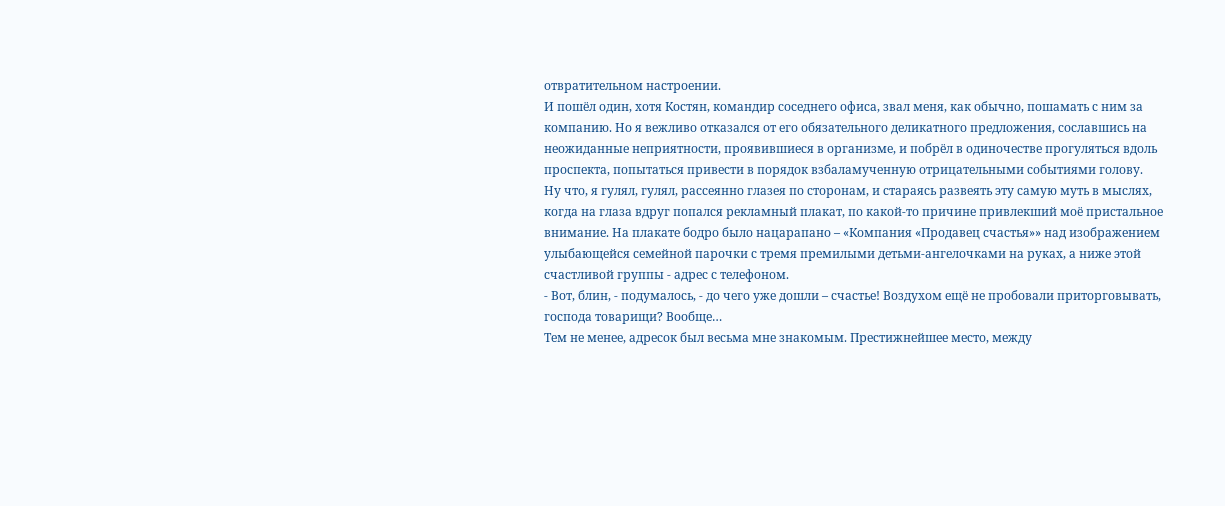отвратительном настроении.
И пошёл один, хотя Костян, командир соседнего офиса, звал меня, как обычно, пошамать с ним за компанию. Но я вежливо отказался от его обязательного деликатного предложения, сославшись на неожиданные неприятности, проявившиеся в организме, и побрёл в одиночестве прогуляться вдоль проспекта, попытаться привести в порядок взбаламученную отрицательными событиями голову.
Ну что, я гулял, гулял, рассеянно глазея по сторонам, и стараясь развеять эту самую муть в мыслях, когда на глаза вдруг попался рекламный плакат, по какой-то причине привлекший моё пристальное внимание. На плакате бодро было нацарапано – «Компания «Продавец счастья»» над изображением улыбающейся семейной парочки с тремя премилыми детьми-ангелочками на руках, а ниже этой счастливой группы - адрес с телефоном.
- Вот, блин, - подумалось, - до чего уже дошли – счастье! Воздухом ещё не пробовали приторговывать, господа товарищи? Вообще…
Тем не менее, адресок был весьма мне знакомым. Престижнейшее место, между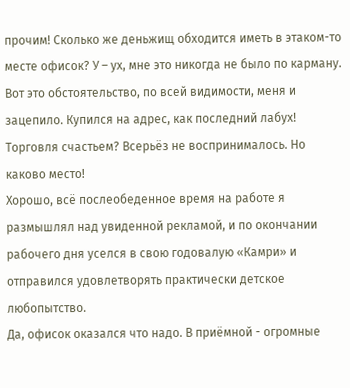прочим! Сколько же деньжищ обходится иметь в этаком-то месте офисок? У – ух, мне это никогда не было по карману.
Вот это обстоятельство, по всей видимости, меня и зацепило. Купился на адрес, как последний лабух! Торговля счастьем? Всерьёз не воспринималось. Но каково место!
Хорошо, всё послеобеденное время на работе я размышлял над увиденной рекламой, и по окончании рабочего дня уселся в свою годовалую «Камри» и отправился удовлетворять практически детское любопытство.
Да, офисок оказался что надо. В приёмной - огромные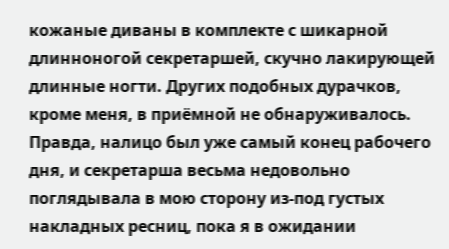кожаные диваны в комплекте с шикарной длинноногой секретаршей, скучно лакирующей длинные ногти. Других подобных дурачков, кроме меня, в приёмной не обнаруживалось. Правда, налицо был уже самый конец рабочего дня, и секретарша весьма недовольно поглядывала в мою сторону из-под густых накладных ресниц, пока я в ожидании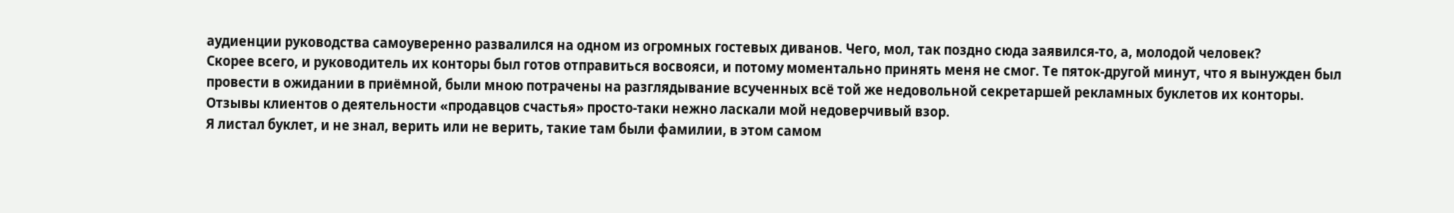аудиенции руководства самоуверенно развалился на одном из огромных гостевых диванов. Чего, мол, так поздно сюда заявился-то, а, молодой человек?
Скорее всего, и руководитель их конторы был готов отправиться восвояси, и потому моментально принять меня не смог. Те пяток-другой минут, что я вынужден был провести в ожидании в приёмной, были мною потрачены на разглядывание всученных всё той же недовольной секретаршей рекламных буклетов их конторы.
Отзывы клиентов о деятельности «продавцов счастья» просто-таки нежно ласкали мой недоверчивый взор.
Я листал буклет, и не знал, верить или не верить, такие там были фамилии, в этом самом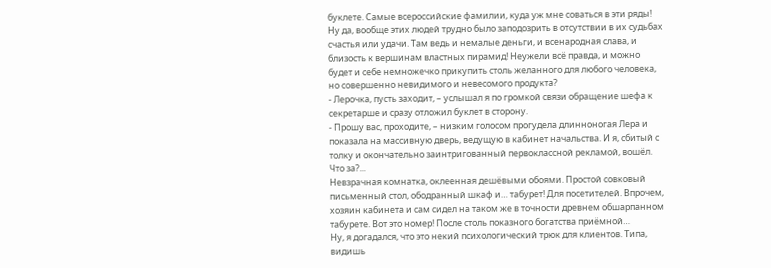буклете. Самые всероссийские фамилии, куда уж мне соваться в эти ряды!
Ну да, вообще этих людей трудно было заподозрить в отсутствии в их судьбах счастья или удачи. Там ведь и немалые деньги, и всенародная слава, и близость к вершинам властных пирамид! Неужели всё правда, и можно будет и себе немножечко прикупить столь желанного для любого человека, но совершенно невидимого и невесомого продукта?
- Лерочка, пусть заходит, – услышал я по громкой связи обращение шефа к секретарше и сразу отложил буклет в сторону.
- Прошу вас, проходите, – низким голосом прогудела длинноногая Лера и показала на массивную дверь, ведущую в кабинет начальства. И я, сбитый с толку и окончательно заинтригованный первоклассной рекламой, вошёл.
Что за?...
Невзрачная комнатка, оклеенная дешёвыми обоями. Простой совковый письменный стол, ободранный шкаф и… табурет! Для посетителей. Впрочем, хозяин кабинета и сам сидел на таком же в точности древнем обшарпанном табурете. Вот это номер! После столь показного богатства приёмной…
Ну, я догадался, что это некий психологический трюк для клиентов. Типа, видишь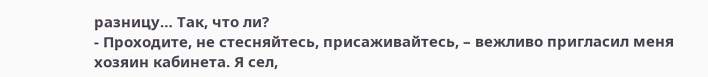разницу… Так, что ли?
- Проходите, не стесняйтесь, присаживайтесь, – вежливо пригласил меня хозяин кабинета. Я сел,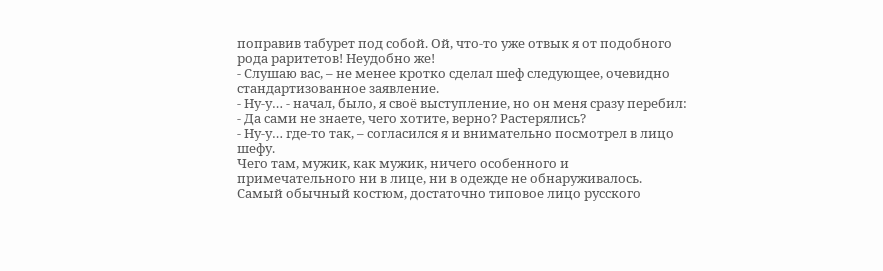поправив табурет под собой. Ой, что-то уже отвык я от подобного рода раритетов! Неудобно же!
- Слушаю вас, – не менее кротко сделал шеф следующее, очевидно стандартизованное заявление.
- Ну-у… - начал, было, я своё выступление, но он меня сразу перебил:
- Да сами не знаете, чего хотите, верно? Растерялись?
- Ну-у… где-то так, – согласился я и внимательно посмотрел в лицо шефу.
Чего там, мужик, как мужик, ничего особенного и примечательного ни в лице, ни в одежде не обнаруживалось. Самый обычный костюм, достаточно типовое лицо русского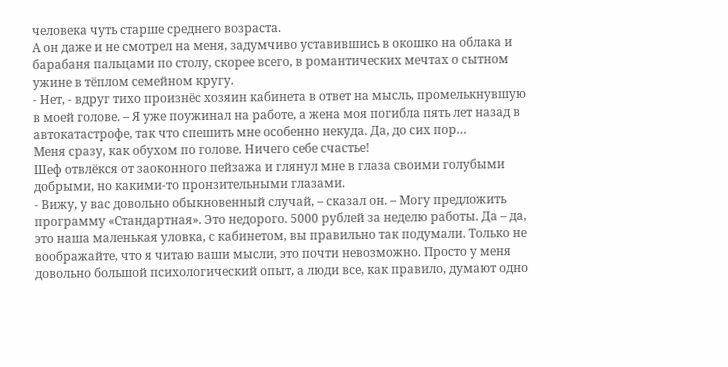человека чуть старше среднего возраста.
А он даже и не смотрел на меня, задумчиво уставившись в окошко на облака и барабаня пальцами по столу, скорее всего, в романтических мечтах о сытном ужине в тёплом семейном кругу.
- Нет, - вдруг тихо произнёс хозяин кабинета в ответ на мысль, промелькнувшую в моей голове. – Я уже поужинал на работе, а жена моя погибла пять лет назад в автокатастрофе, так что спешить мне особенно некуда. Да, до сих пор…
Меня сразу, как обухом по голове. Ничего себе счастье!
Шеф отвлёкся от заоконного пейзажа и глянул мне в глаза своими голубыми добрыми, но какими-то пронзительными глазами.
- Вижу, у вас довольно обыкновенный случай, – сказал он. – Могу предложить программу «Стандартная». Это недорого. 5000 рублей за неделю работы. Да – да, это наша маленькая уловка, с кабинетом, вы правильно так подумали. Только не воображайте, что я читаю ваши мысли, это почти невозможно. Просто у меня довольно большой психологический опыт, а люди все, как правило, думают одно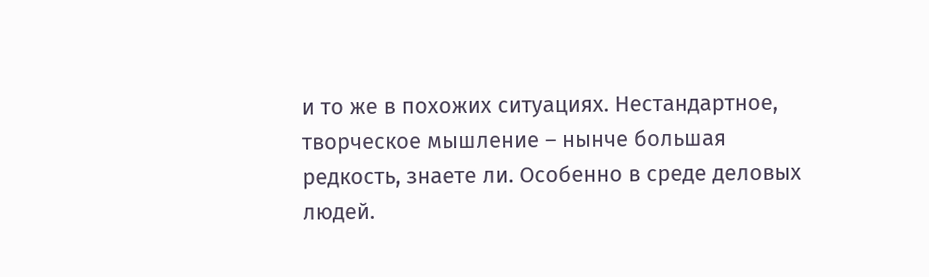и то же в похожих ситуациях. Нестандартное, творческое мышление – нынче большая редкость, знаете ли. Особенно в среде деловых людей.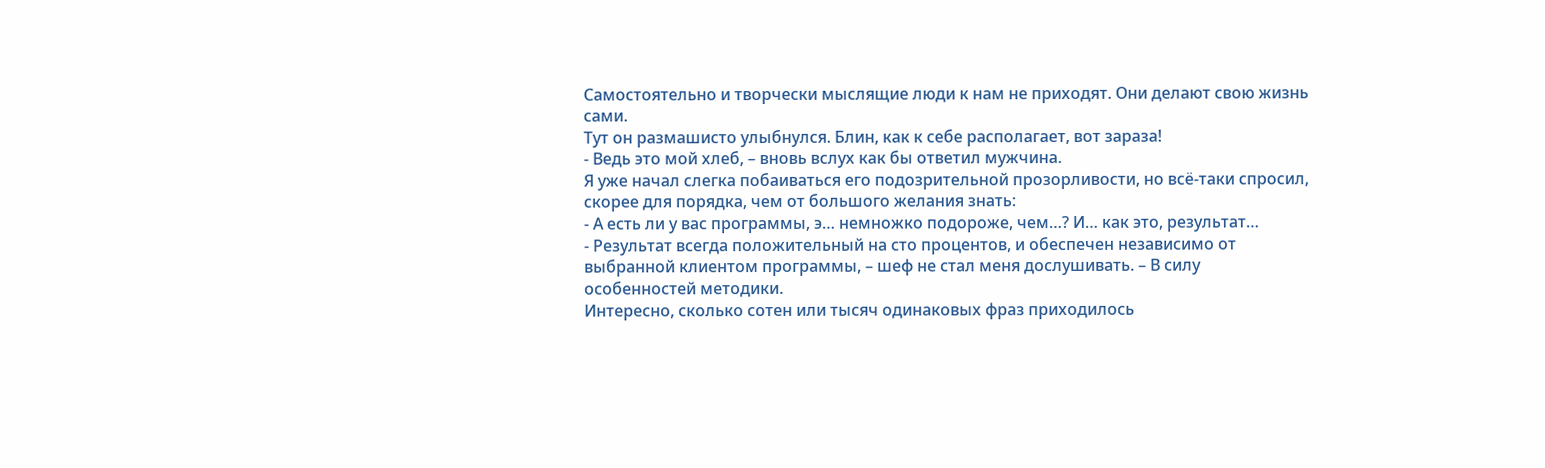Самостоятельно и творчески мыслящие люди к нам не приходят. Они делают свою жизнь сами.
Тут он размашисто улыбнулся. Блин, как к себе располагает, вот зараза!
- Ведь это мой хлеб, – вновь вслух как бы ответил мужчина.
Я уже начал слегка побаиваться его подозрительной прозорливости, но всё-таки спросил, скорее для порядка, чем от большого желания знать:
- А есть ли у вас программы, э… немножко подороже, чем…? И… как это, результат…
- Результат всегда положительный на сто процентов, и обеспечен независимо от выбранной клиентом программы, – шеф не стал меня дослушивать. – В силу особенностей методики.
Интересно, сколько сотен или тысяч одинаковых фраз приходилось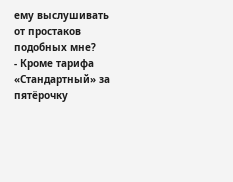ему выслушивать от простаков подобных мне?
- Кроме тарифа «Стандартный» за пятёрочку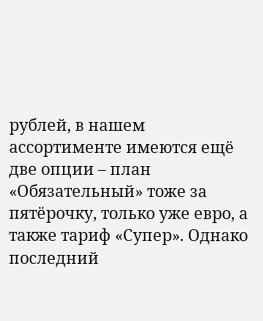рублей, в нашем ассортименте имеются ещё две опции – план «Обязательный» тоже за пятёрочку, только уже евро, а также тариф «Супер». Однако последний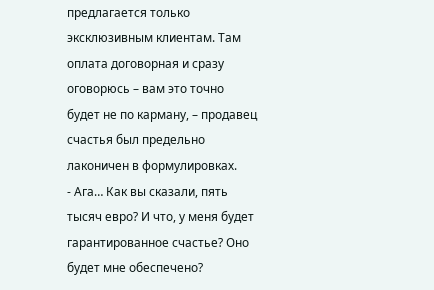предлагается только эксклюзивным клиентам. Там оплата договорная и сразу оговорюсь – вам это точно будет не по карману, – продавец счастья был предельно лаконичен в формулировках.
- Ага… Как вы сказали, пять тысяч евро? И что, у меня будет гарантированное счастье? Оно будет мне обеспечено?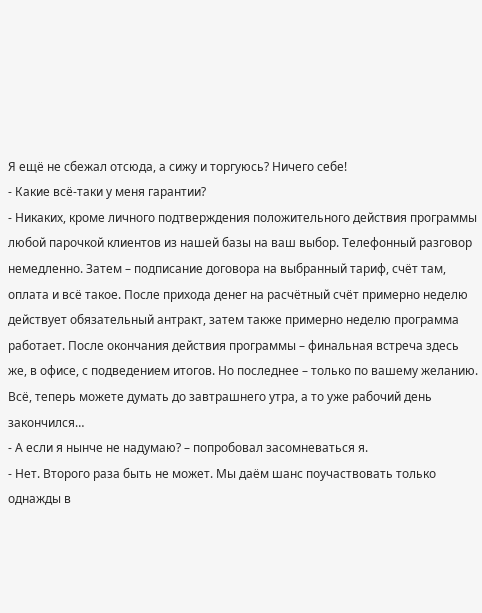Я ещё не сбежал отсюда, а сижу и торгуюсь? Ничего себе!
- Какие всё-таки у меня гарантии?
- Никаких, кроме личного подтверждения положительного действия программы любой парочкой клиентов из нашей базы на ваш выбор. Телефонный разговор немедленно. Затем – подписание договора на выбранный тариф, счёт там, оплата и всё такое. После прихода денег на расчётный счёт примерно неделю действует обязательный антракт, затем также примерно неделю программа работает. После окончания действия программы – финальная встреча здесь же, в офисе, с подведением итогов. Но последнее – только по вашему желанию. Всё, теперь можете думать до завтрашнего утра, а то уже рабочий день закончился…
- А если я нынче не надумаю? – попробовал засомневаться я.
- Нет. Второго раза быть не может. Мы даём шанс поучаствовать только однажды в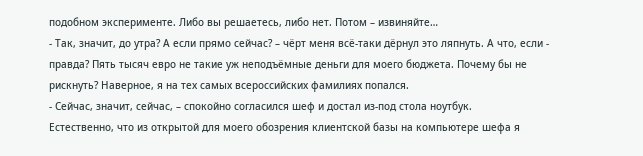подобном эксперименте. Либо вы решаетесь, либо нет. Потом – извиняйте…
- Так, значит, до утра? А если прямо сейчас? – чёрт меня всё-таки дёрнул это ляпнуть. А что, если - правда? Пять тысяч евро не такие уж неподъёмные деньги для моего бюджета. Почему бы не рискнуть? Наверное, я на тех самых всероссийских фамилиях попался.
- Сейчас, значит, сейчас, – спокойно согласился шеф и достал из-под стола ноутбук.
Естественно, что из открытой для моего обозрения клиентской базы на компьютере шефа я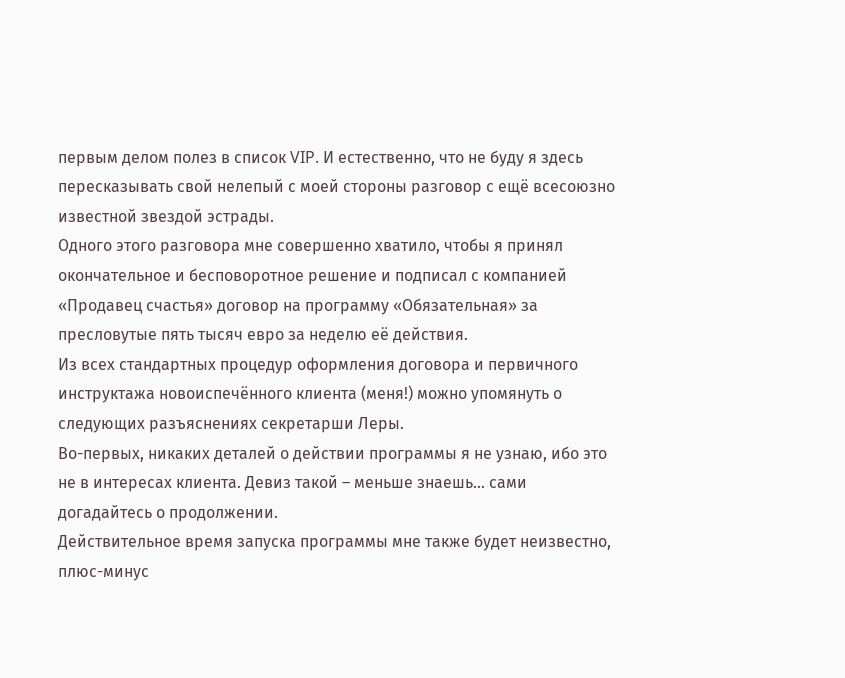первым делом полез в список VIP. И естественно, что не буду я здесь пересказывать свой нелепый с моей стороны разговор с ещё всесоюзно известной звездой эстрады.
Одного этого разговора мне совершенно хватило, чтобы я принял окончательное и бесповоротное решение и подписал с компанией «Продавец счастья» договор на программу «Обязательная» за пресловутые пять тысяч евро за неделю её действия.
Из всех стандартных процедур оформления договора и первичного инструктажа новоиспечённого клиента (меня!) можно упомянуть о следующих разъяснениях секретарши Леры.
Во-первых, никаких деталей о действии программы я не узнаю, ибо это не в интересах клиента. Девиз такой – меньше знаешь… сами догадайтесь о продолжении.
Действительное время запуска программы мне также будет неизвестно, плюс-минус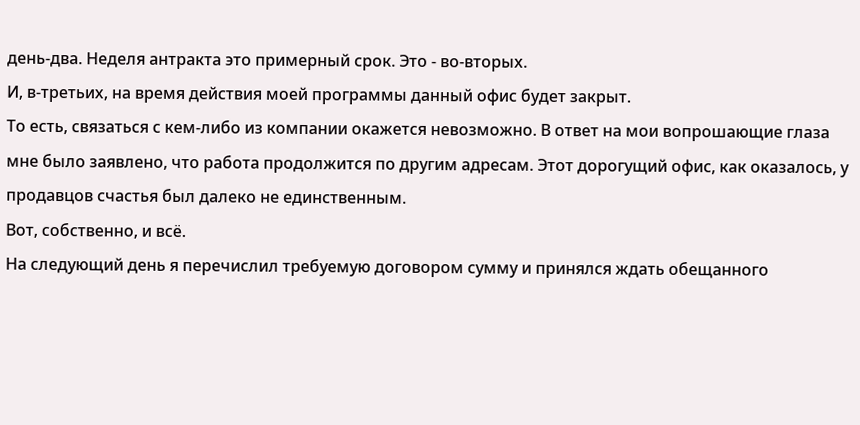день-два. Неделя антракта это примерный срок. Это - во-вторых.
И, в-третьих, на время действия моей программы данный офис будет закрыт.
То есть, связаться с кем-либо из компании окажется невозможно. В ответ на мои вопрошающие глаза мне было заявлено, что работа продолжится по другим адресам. Этот дорогущий офис, как оказалось, у продавцов счастья был далеко не единственным.
Вот, собственно, и всё.
На следующий день я перечислил требуемую договором сумму и принялся ждать обещанного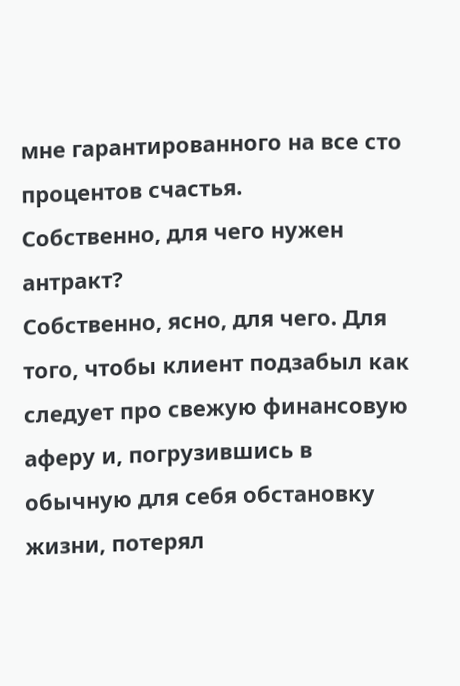мне гарантированного на все сто процентов счастья.
Собственно, для чего нужен антракт?
Собственно, ясно, для чего. Для того, чтобы клиент подзабыл как следует про свежую финансовую аферу и, погрузившись в обычную для себя обстановку жизни, потерял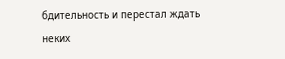бдительность и перестал ждать неких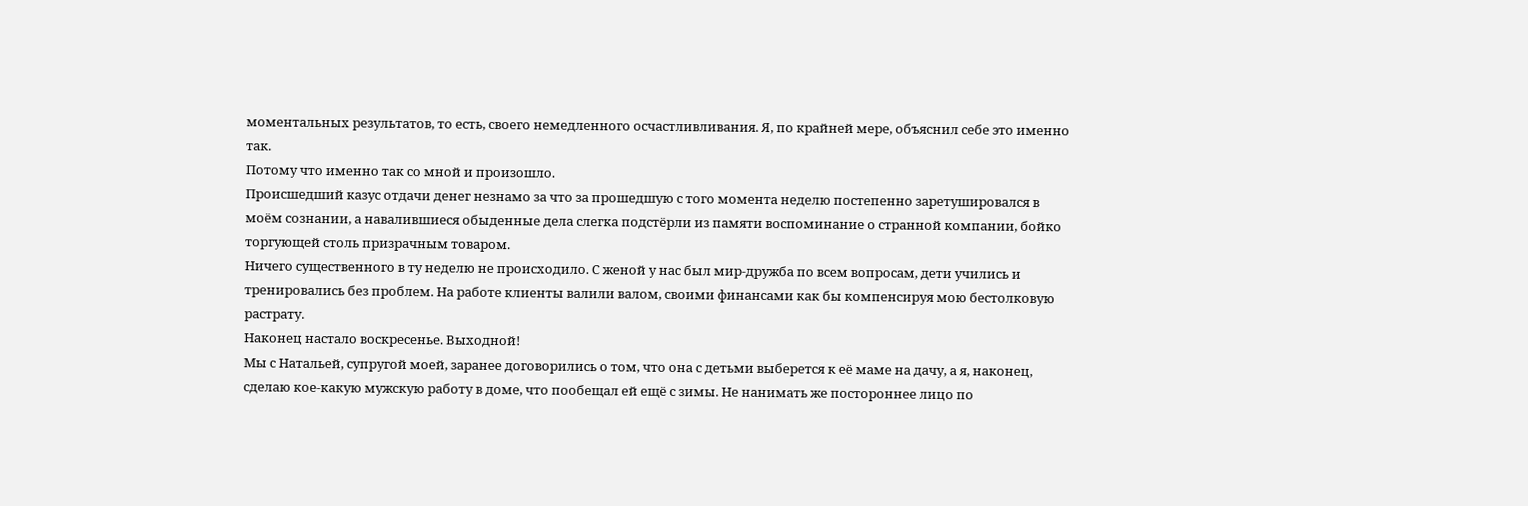моментальных результатов, то есть, своего немедленного осчастливливания. Я, по крайней мере, объяснил себе это именно так.
Потому что именно так со мной и произошло.
Происшедший казус отдачи денег незнамо за что за прошедшую с того момента неделю постепенно заретушировался в моём сознании, а навалившиеся обыденные дела слегка подстёрли из памяти воспоминание о странной компании, бойко торгующей столь призрачным товаром.
Ничего существенного в ту неделю не происходило. С женой у нас был мир-дружба по всем вопросам, дети учились и тренировались без проблем. На работе клиенты валили валом, своими финансами как бы компенсируя мою бестолковую растрату.
Наконец настало воскресенье. Выходной!
Мы с Натальей, супругой моей, заранее договорились о том, что она с детьми выберется к её маме на дачу, а я, наконец, сделаю кое-какую мужскую работу в доме, что пообещал ей ещё с зимы. Не нанимать же постороннее лицо по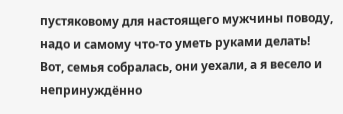пустяковому для настоящего мужчины поводу, надо и самому что-то уметь руками делать!
Вот, семья собралась, они уехали, а я весело и непринуждённо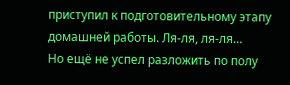приступил к подготовительному этапу домашней работы. Ля-ля, ля-ля…
Но ещё не успел разложить по полу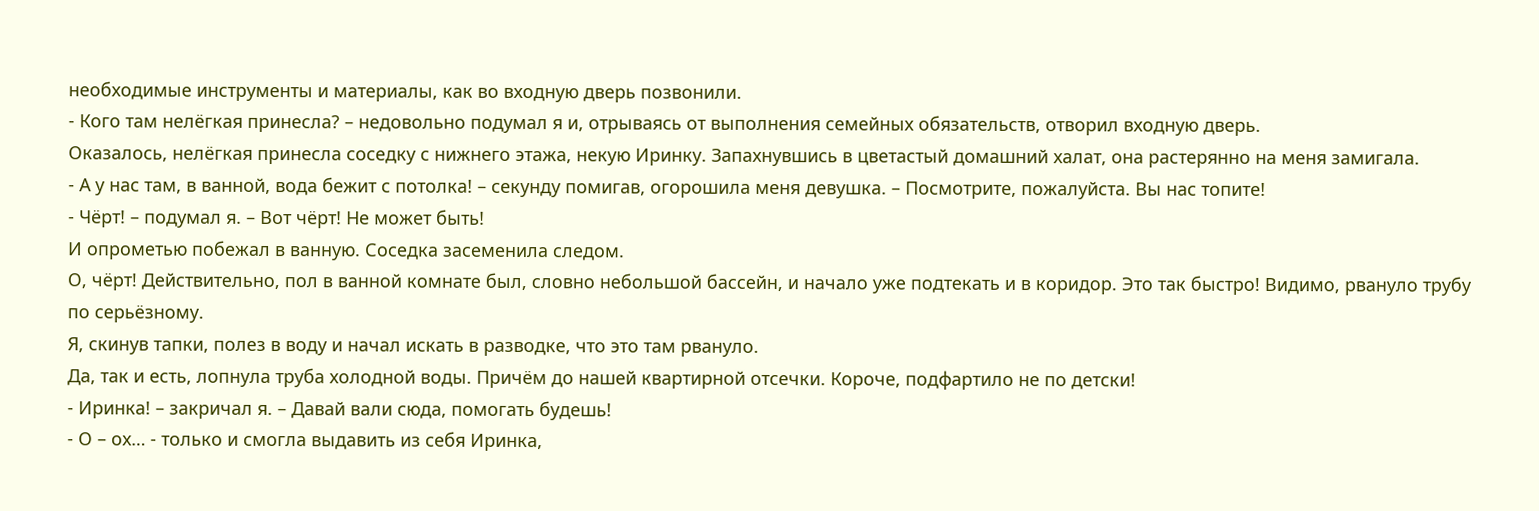необходимые инструменты и материалы, как во входную дверь позвонили.
- Кого там нелёгкая принесла? – недовольно подумал я и, отрываясь от выполнения семейных обязательств, отворил входную дверь.
Оказалось, нелёгкая принесла соседку с нижнего этажа, некую Иринку. Запахнувшись в цветастый домашний халат, она растерянно на меня замигала.
- А у нас там, в ванной, вода бежит с потолка! – секунду помигав, огорошила меня девушка. – Посмотрите, пожалуйста. Вы нас топите!
- Чёрт! – подумал я. – Вот чёрт! Не может быть!
И опрометью побежал в ванную. Соседка засеменила следом.
О, чёрт! Действительно, пол в ванной комнате был, словно небольшой бассейн, и начало уже подтекать и в коридор. Это так быстро! Видимо, рвануло трубу по серьёзному.
Я, скинув тапки, полез в воду и начал искать в разводке, что это там рвануло.
Да, так и есть, лопнула труба холодной воды. Причём до нашей квартирной отсечки. Короче, подфартило не по детски!
- Иринка! – закричал я. – Давай вали сюда, помогать будешь!
- О – ох… - только и смогла выдавить из себя Иринка,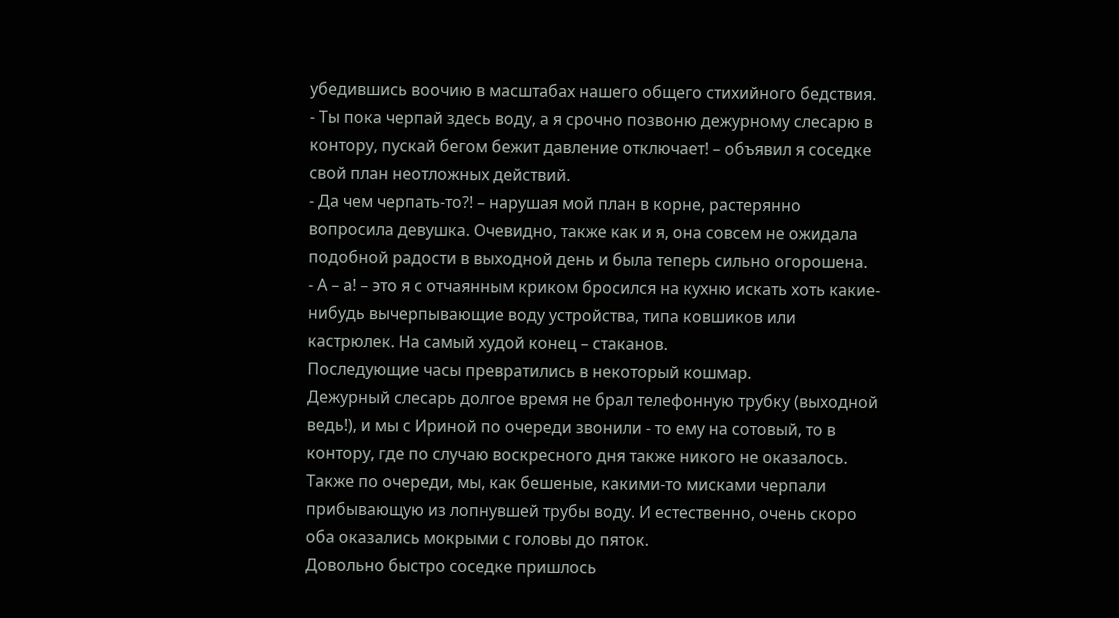убедившись воочию в масштабах нашего общего стихийного бедствия.
- Ты пока черпай здесь воду, а я срочно позвоню дежурному слесарю в контору, пускай бегом бежит давление отключает! – объявил я соседке свой план неотложных действий.
- Да чем черпать-то?! – нарушая мой план в корне, растерянно вопросила девушка. Очевидно, также как и я, она совсем не ожидала подобной радости в выходной день и была теперь сильно огорошена.
- А – а! – это я с отчаянным криком бросился на кухню искать хоть какие-нибудь вычерпывающие воду устройства, типа ковшиков или кастрюлек. На самый худой конец – стаканов.
Последующие часы превратились в некоторый кошмар.
Дежурный слесарь долгое время не брал телефонную трубку (выходной ведь!), и мы с Ириной по очереди звонили - то ему на сотовый, то в контору, где по случаю воскресного дня также никого не оказалось.
Также по очереди, мы, как бешеные, какими-то мисками черпали прибывающую из лопнувшей трубы воду. И естественно, очень скоро оба оказались мокрыми с головы до пяток.
Довольно быстро соседке пришлось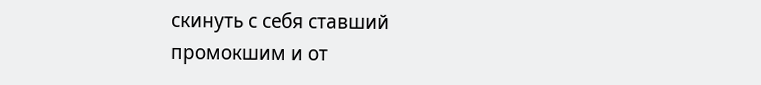скинуть с себя ставший промокшим и от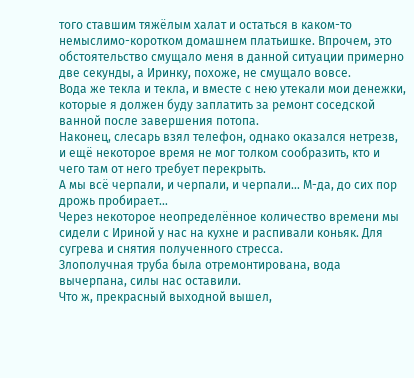того ставшим тяжёлым халат и остаться в каком-то немыслимо-коротком домашнем платьишке. Впрочем, это обстоятельство смущало меня в данной ситуации примерно две секунды, а Иринку, похоже, не смущало вовсе.
Вода же текла и текла, и вместе с нею утекали мои денежки, которые я должен буду заплатить за ремонт соседской ванной после завершения потопа.
Наконец, слесарь взял телефон, однако оказался нетрезв, и ещё некоторое время не мог толком сообразить, кто и чего там от него требует перекрыть.
А мы всё черпали, и черпали, и черпали… М-да, до сих пор дрожь пробирает…
Через некоторое неопределённое количество времени мы сидели с Ириной у нас на кухне и распивали коньяк. Для сугрева и снятия полученного стресса.
Злополучная труба была отремонтирована, вода вычерпана, силы нас оставили.
Что ж, прекрасный выходной вышел,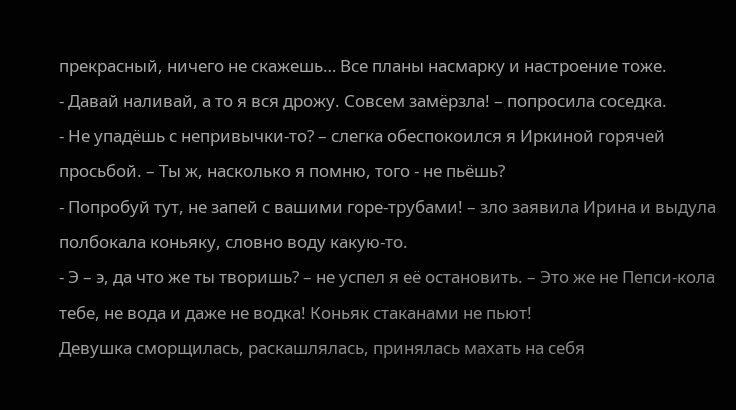прекрасный, ничего не скажешь… Все планы насмарку и настроение тоже.
- Давай наливай, а то я вся дрожу. Совсем замёрзла! – попросила соседка.
- Не упадёшь с непривычки-то? – слегка обеспокоился я Иркиной горячей просьбой. – Ты ж, насколько я помню, того - не пьёшь?
- Попробуй тут, не запей с вашими горе-трубами! – зло заявила Ирина и выдула полбокала коньяку, словно воду какую-то.
- Э – э, да что же ты творишь? – не успел я её остановить. – Это же не Пепси-кола тебе, не вода и даже не водка! Коньяк стаканами не пьют!
Девушка сморщилась, раскашлялась, принялась махать на себя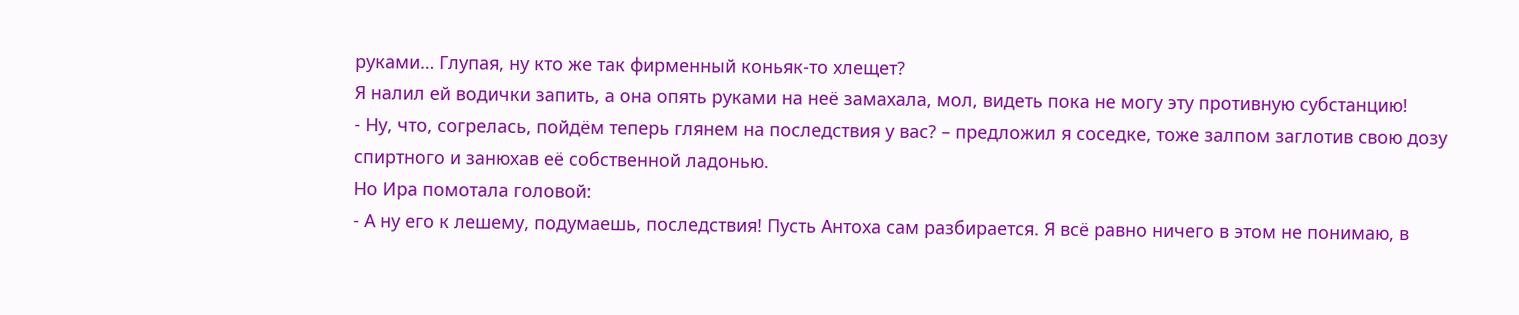руками… Глупая, ну кто же так фирменный коньяк-то хлещет?
Я налил ей водички запить, а она опять руками на неё замахала, мол, видеть пока не могу эту противную субстанцию!
- Ну, что, согрелась, пойдём теперь глянем на последствия у вас? – предложил я соседке, тоже залпом заглотив свою дозу спиртного и занюхав её собственной ладонью.
Но Ира помотала головой:
- А ну его к лешему, подумаешь, последствия! Пусть Антоха сам разбирается. Я всё равно ничего в этом не понимаю, в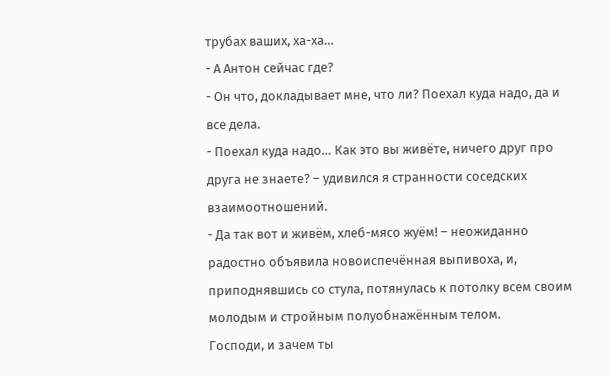трубах ваших, ха-ха…
- А Антон сейчас где?
- Он что, докладывает мне, что ли? Поехал куда надо, да и все дела.
- Поехал куда надо… Как это вы живёте, ничего друг про друга не знаете? – удивился я странности соседских взаимоотношений.
- Да так вот и живём, хлеб-мясо жуём! – неожиданно радостно объявила новоиспечённая выпивоха, и, приподнявшись со стула, потянулась к потолку всем своим молодым и стройным полуобнажённым телом.
Господи, и зачем ты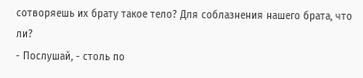сотворяешь их брату такое тело? Для соблазнения нашего брата, что ли?
- Послушай, - столь по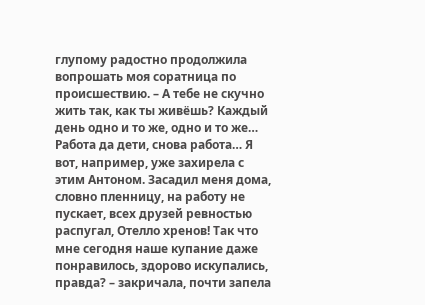глупому радостно продолжила вопрошать моя соратница по происшествию. – А тебе не скучно жить так, как ты живёшь? Каждый день одно и то же, одно и то же… Работа да дети, снова работа… Я вот, например, уже захирела с этим Антоном. Засадил меня дома, словно пленницу, на работу не пускает, всех друзей ревностью распугал, Отелло хренов! Так что мне сегодня наше купание даже понравилось, здорово искупались, правда? – закричала, почти запела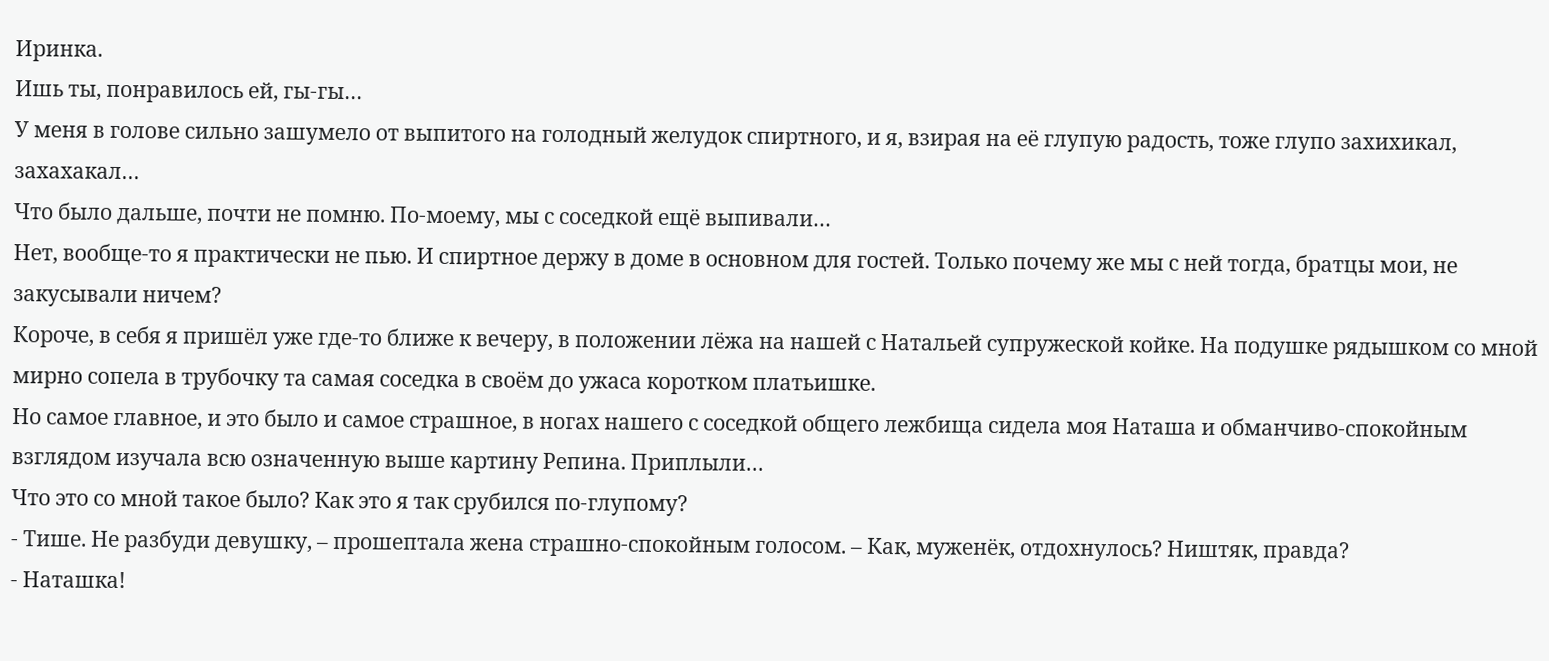Иринка.
Ишь ты, понравилось ей, гы-гы…
У меня в голове сильно зашумело от выпитого на голодный желудок спиртного, и я, взирая на её глупую радость, тоже глупо захихикал, захахакал…
Что было дальше, почти не помню. По-моему, мы с соседкой ещё выпивали…
Нет, вообще-то я практически не пью. И спиртное держу в доме в основном для гостей. Только почему же мы с ней тогда, братцы мои, не закусывали ничем?
Короче, в себя я пришёл уже где-то ближе к вечеру, в положении лёжа на нашей с Натальей супружеской койке. На подушке рядышком со мной мирно сопела в трубочку та самая соседка в своём до ужаса коротком платьишке.
Но самое главное, и это было и самое страшное, в ногах нашего с соседкой общего лежбища сидела моя Наташа и обманчиво-спокойным взглядом изучала всю означенную выше картину Репина. Приплыли…
Что это со мной такое было? Как это я так срубился по-глупому?
- Тише. Не разбуди девушку, – прошептала жена страшно-спокойным голосом. – Как, муженёк, отдохнулось? Ништяк, правда?
- Наташка!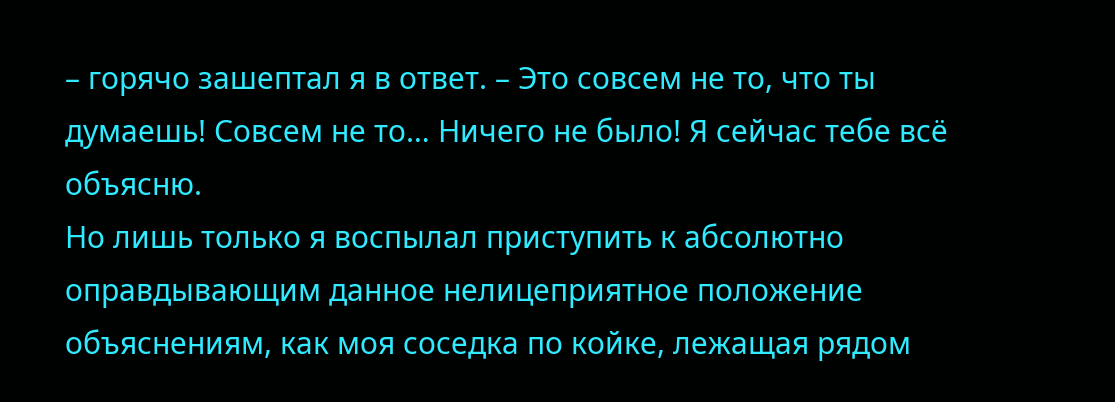– горячо зашептал я в ответ. – Это совсем не то, что ты думаешь! Совсем не то… Ничего не было! Я сейчас тебе всё объясню.
Но лишь только я воспылал приступить к абсолютно оправдывающим данное нелицеприятное положение объяснениям, как моя соседка по койке, лежащая рядом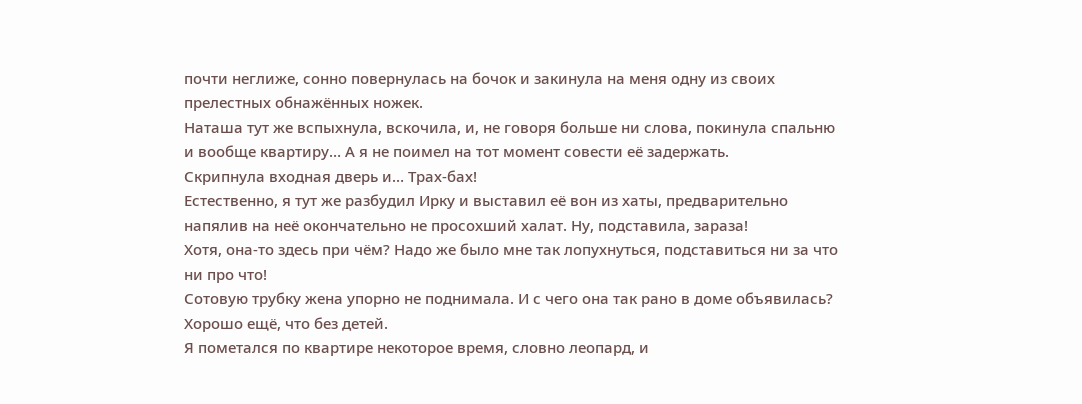почти неглиже, сонно повернулась на бочок и закинула на меня одну из своих прелестных обнажённых ножек.
Наташа тут же вспыхнула, вскочила, и, не говоря больше ни слова, покинула спальню и вообще квартиру… А я не поимел на тот момент совести её задержать.
Скрипнула входная дверь и… Трах-бах!
Естественно, я тут же разбудил Ирку и выставил её вон из хаты, предварительно напялив на неё окончательно не просохший халат. Ну, подставила, зараза!
Хотя, она-то здесь при чём? Надо же было мне так лопухнуться, подставиться ни за что ни про что!
Сотовую трубку жена упорно не поднимала. И с чего она так рано в доме объявилась? Хорошо ещё, что без детей.
Я пометался по квартире некоторое время, словно леопард, и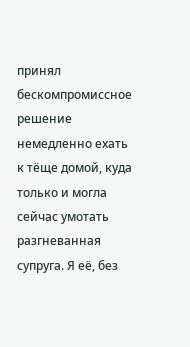принял бескомпромиссное решение немедленно ехать к тёще домой, куда только и могла сейчас умотать разгневанная супруга. Я её, без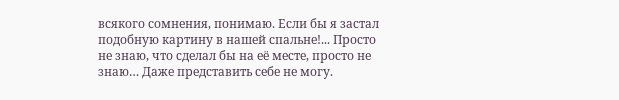всякого сомнения, понимаю. Если бы я застал подобную картину в нашей спальне!... Просто не знаю, что сделал бы на её месте, просто не знаю… Даже представить себе не могу.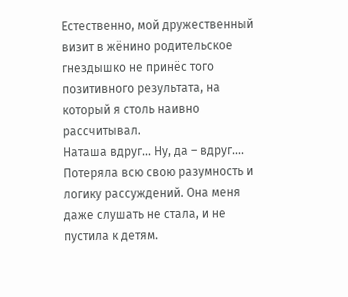Естественно, мой дружественный визит в жёнино родительское гнездышко не принёс того позитивного результата, на который я столь наивно рассчитывал.
Наташа вдруг… Ну, да – вдруг…. Потеряла всю свою разумность и логику рассуждений. Она меня даже слушать не стала, и не пустила к детям.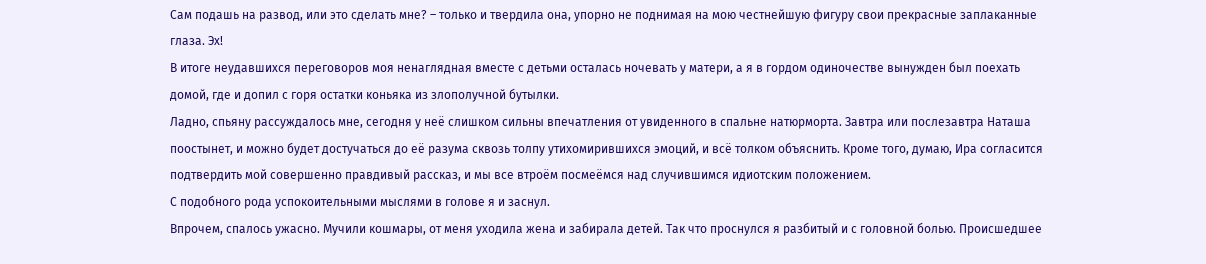Сам подашь на развод, или это сделать мне? – только и твердила она, упорно не поднимая на мою честнейшую фигуру свои прекрасные заплаканные глаза. Эх!
В итоге неудавшихся переговоров моя ненаглядная вместе с детьми осталась ночевать у матери, а я в гордом одиночестве вынужден был поехать домой, где и допил с горя остатки коньяка из злополучной бутылки.
Ладно, спьяну рассуждалось мне, сегодня у неё слишком сильны впечатления от увиденного в спальне натюрморта. Завтра или послезавтра Наташа поостынет, и можно будет достучаться до её разума сквозь толпу утихомирившихся эмоций, и всё толком объяснить. Кроме того, думаю, Ира согласится подтвердить мой совершенно правдивый рассказ, и мы все втроём посмеёмся над случившимся идиотским положением.
С подобного рода успокоительными мыслями в голове я и заснул.
Впрочем, спалось ужасно. Мучили кошмары, от меня уходила жена и забирала детей. Так что проснулся я разбитый и с головной болью. Происшедшее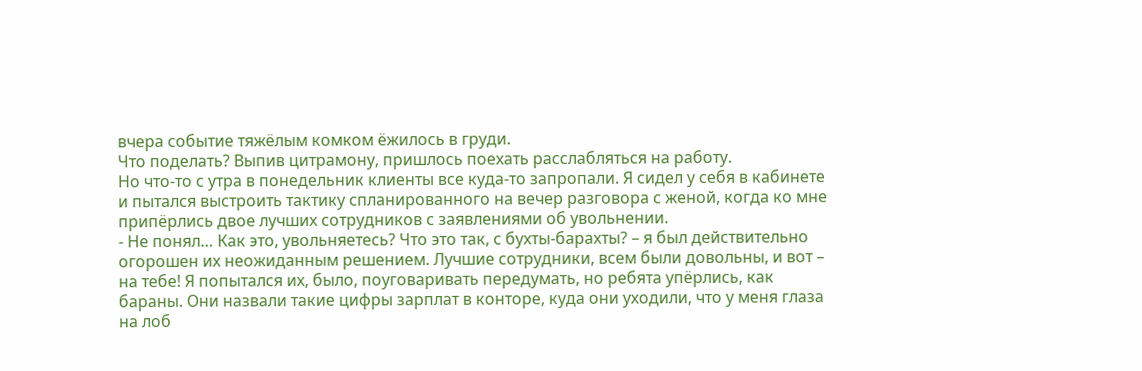вчера событие тяжёлым комком ёжилось в груди.
Что поделать? Выпив цитрамону, пришлось поехать расслабляться на работу.
Но что-то с утра в понедельник клиенты все куда-то запропали. Я сидел у себя в кабинете и пытался выстроить тактику спланированного на вечер разговора с женой, когда ко мне припёрлись двое лучших сотрудников с заявлениями об увольнении.
- Не понял… Как это, увольняетесь? Что это так, с бухты-барахты? – я был действительно огорошен их неожиданным решением. Лучшие сотрудники, всем были довольны, и вот – на тебе! Я попытался их, было, поуговаривать передумать, но ребята упёрлись, как бараны. Они назвали такие цифры зарплат в конторе, куда они уходили, что у меня глаза на лоб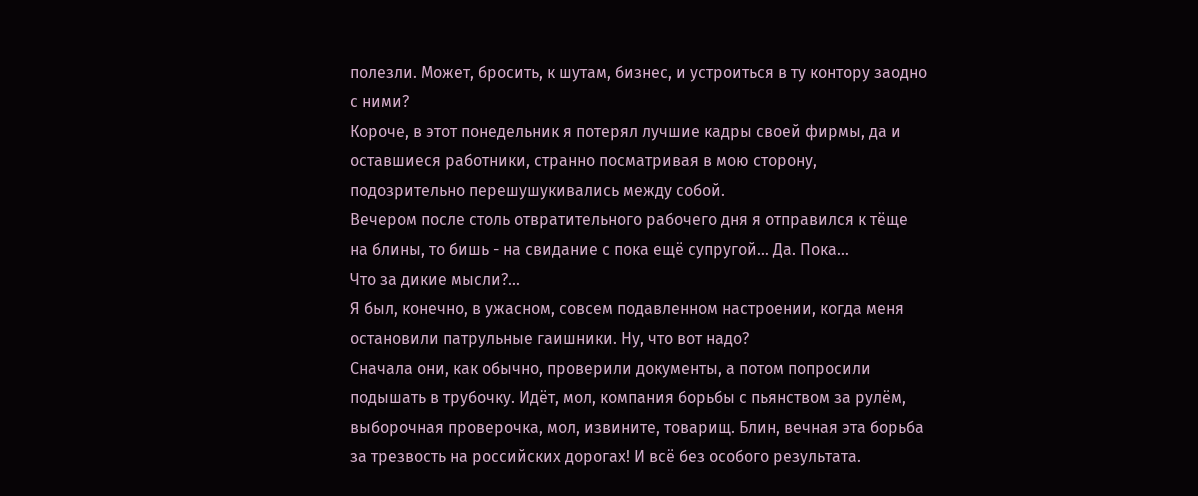полезли. Может, бросить, к шутам, бизнес, и устроиться в ту контору заодно с ними?
Короче, в этот понедельник я потерял лучшие кадры своей фирмы, да и оставшиеся работники, странно посматривая в мою сторону, подозрительно перешушукивались между собой.
Вечером после столь отвратительного рабочего дня я отправился к тёще на блины, то бишь - на свидание с пока ещё супругой… Да. Пока…
Что за дикие мысли?...
Я был, конечно, в ужасном, совсем подавленном настроении, когда меня остановили патрульные гаишники. Ну, что вот надо?
Сначала они, как обычно, проверили документы, а потом попросили подышать в трубочку. Идёт, мол, компания борьбы с пьянством за рулём, выборочная проверочка, мол, извините, товарищ. Блин, вечная эта борьба за трезвость на российских дорогах! И всё без особого результата.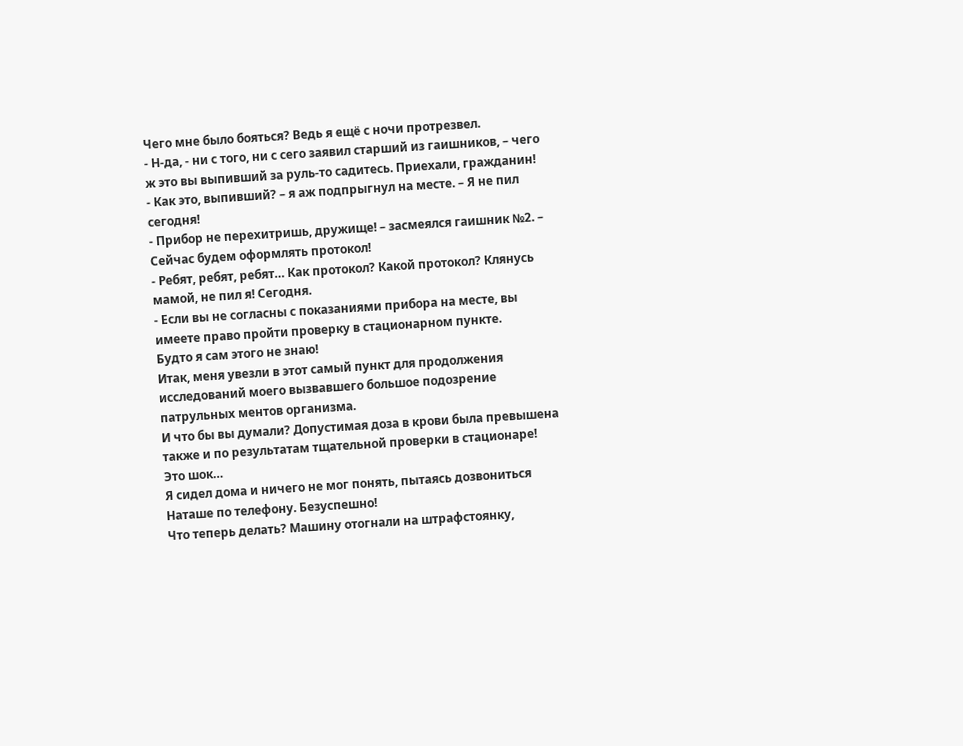Чего мне было бояться? Ведь я ещё с ночи протрезвел.
- Н-да, - ни с того, ни с сего заявил старший из гаишников, – чего ж это вы выпивший за руль-то садитесь. Приехали, гражданин!
- Как это, выпивший? – я аж подпрыгнул на месте. – Я не пил сегодня!
- Прибор не перехитришь, дружище! – засмеялся гаишник №2. – Сейчас будем оформлять протокол!
- Ребят, ребят, ребят… Как протокол? Какой протокол? Клянусь мамой, не пил я! Сегодня.
- Если вы не согласны с показаниями прибора на месте, вы имеете право пройти проверку в стационарном пункте.
Будто я сам этого не знаю!
Итак, меня увезли в этот самый пункт для продолжения исследований моего вызвавшего большое подозрение патрульных ментов организма.
И что бы вы думали? Допустимая доза в крови была превышена также и по результатам тщательной проверки в стационаре!
Это шок…
Я сидел дома и ничего не мог понять, пытаясь дозвониться Наташе по телефону. Безуспешно!
Что теперь делать? Машину отогнали на штрафстоянку,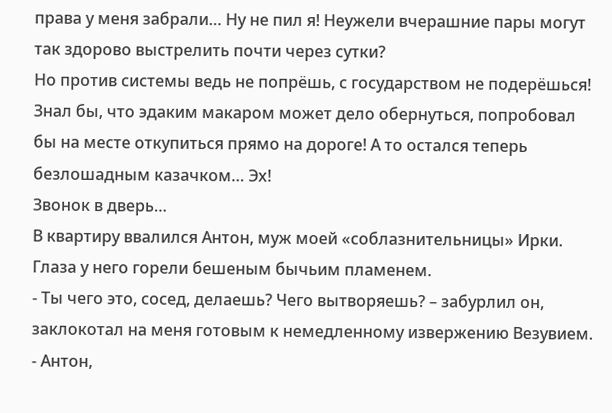права у меня забрали… Ну не пил я! Неужели вчерашние пары могут так здорово выстрелить почти через сутки?
Но против системы ведь не попрёшь, с государством не подерёшься! Знал бы, что эдаким макаром может дело обернуться, попробовал бы на месте откупиться прямо на дороге! А то остался теперь безлошадным казачком… Эх!
Звонок в дверь…
В квартиру ввалился Антон, муж моей «соблазнительницы» Ирки. Глаза у него горели бешеным бычьим пламенем.
- Ты чего это, сосед, делаешь? Чего вытворяешь? – забурлил он, заклокотал на меня готовым к немедленному извержению Везувием.
- Антон,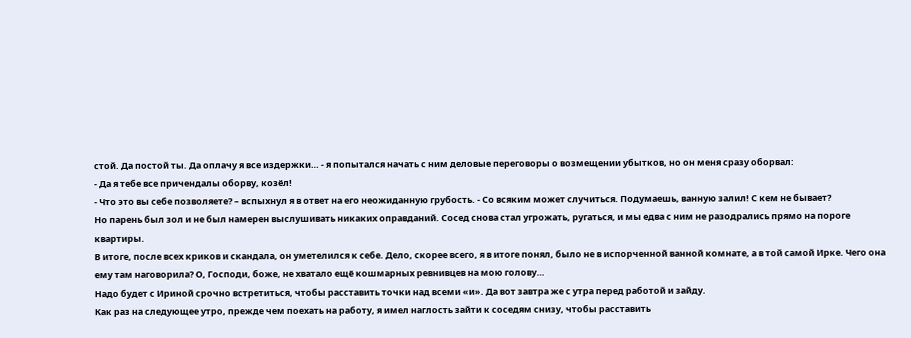стой. Да постой ты. Да оплачу я все издержки… - я попытался начать с ним деловые переговоры о возмещении убытков, но он меня сразу оборвал:
- Да я тебе все причендалы оборву, козёл!
- Что это вы себе позволяете? – вспыхнул я в ответ на его неожиданную грубость. - Со всяким может случиться. Подумаешь, ванную залил! С кем не бывает?
Но парень был зол и не был намерен выслушивать никаких оправданий. Сосед снова стал угрожать, ругаться, и мы едва с ним не разодрались прямо на пороге квартиры.
В итоге, после всех криков и скандала, он уметелился к себе. Дело, скорее всего, я в итоге понял, было не в испорченной ванной комнате, а в той самой Ирке. Чего она ему там наговорила? О, Господи, боже, не хватало ещё кошмарных ревнивцев на мою голову…
Надо будет с Ириной срочно встретиться, чтобы расставить точки над всеми «и». Да вот завтра же с утра перед работой и зайду.
Как раз на следующее утро, прежде чем поехать на работу, я имел наглость зайти к соседям снизу, чтобы расставить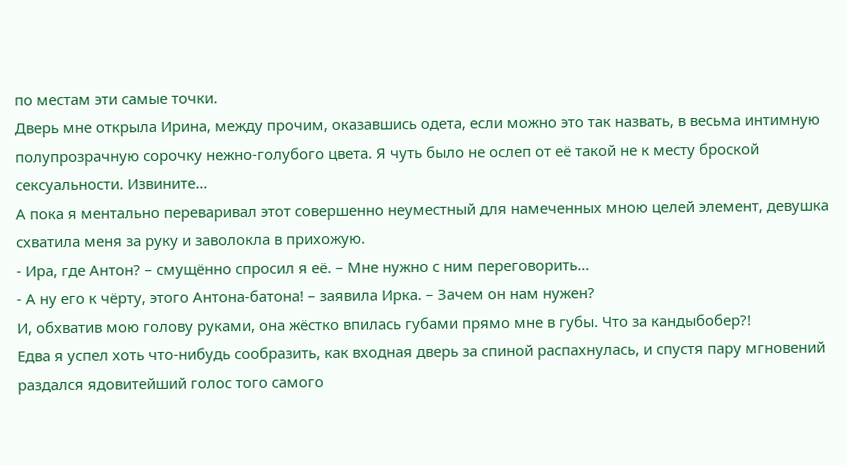по местам эти самые точки.
Дверь мне открыла Ирина, между прочим, оказавшись одета, если можно это так назвать, в весьма интимную полупрозрачную сорочку нежно-голубого цвета. Я чуть было не ослеп от её такой не к месту броской сексуальности. Извините…
А пока я ментально переваривал этот совершенно неуместный для намеченных мною целей элемент, девушка схватила меня за руку и заволокла в прихожую.
- Ира, где Антон? – смущённо спросил я её. – Мне нужно с ним переговорить…
- А ну его к чёрту, этого Антона-батона! – заявила Ирка. – Зачем он нам нужен?
И, обхватив мою голову руками, она жёстко впилась губами прямо мне в губы. Что за кандыбобер?!
Едва я успел хоть что-нибудь сообразить, как входная дверь за спиной распахнулась, и спустя пару мгновений раздался ядовитейший голос того самого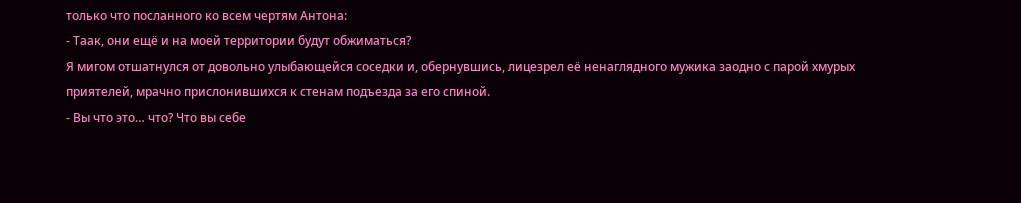только что посланного ко всем чертям Антона:
- Таак, они ещё и на моей территории будут обжиматься?
Я мигом отшатнулся от довольно улыбающейся соседки и, обернувшись, лицезрел её ненаглядного мужика заодно с парой хмурых приятелей, мрачно прислонившихся к стенам подъезда за его спиной.
- Вы что это… что? Что вы себе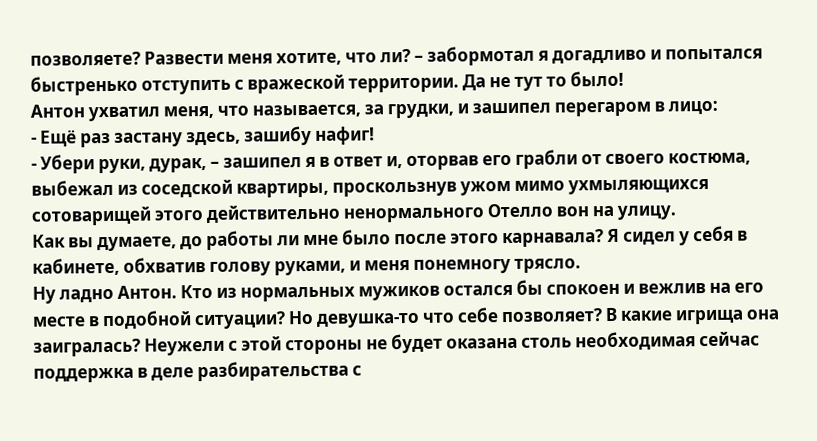позволяете? Развести меня хотите, что ли? – забормотал я догадливо и попытался быстренько отступить с вражеской территории. Да не тут то было!
Антон ухватил меня, что называется, за грудки, и зашипел перегаром в лицо:
- Ещё раз застану здесь, зашибу нафиг!
- Убери руки, дурак, – зашипел я в ответ и, оторвав его грабли от своего костюма, выбежал из соседской квартиры, проскользнув ужом мимо ухмыляющихся сотоварищей этого действительно ненормального Отелло вон на улицу.
Как вы думаете, до работы ли мне было после этого карнавала? Я сидел у себя в кабинете, обхватив голову руками, и меня понемногу трясло.
Ну ладно Антон. Кто из нормальных мужиков остался бы спокоен и вежлив на его месте в подобной ситуации? Но девушка-то что себе позволяет? В какие игрища она заигралась? Неужели с этой стороны не будет оказана столь необходимая сейчас поддержка в деле разбирательства с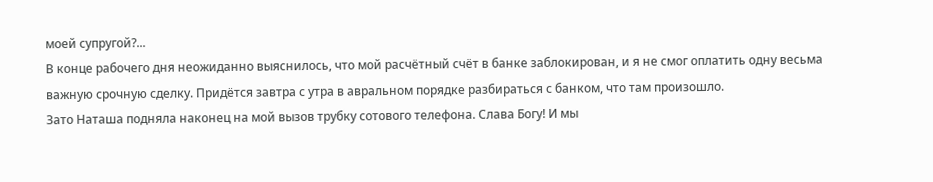моей супругой?...
В конце рабочего дня неожиданно выяснилось, что мой расчётный счёт в банке заблокирован, и я не смог оплатить одну весьма важную срочную сделку. Придётся завтра с утра в авральном порядке разбираться с банком, что там произошло.
Зато Наташа подняла наконец на мой вызов трубку сотового телефона. Слава Богу! И мы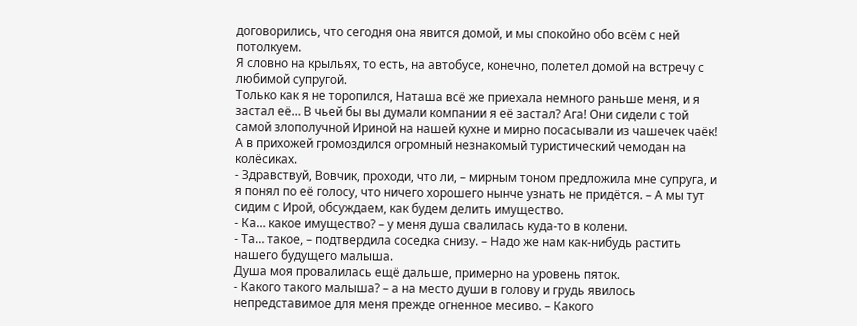договорились, что сегодня она явится домой, и мы спокойно обо всём с ней потолкуем.
Я словно на крыльях, то есть, на автобусе, конечно, полетел домой на встречу с любимой супругой.
Только как я не торопился, Наташа всё же приехала немного раньше меня, и я застал её… В чьей бы вы думали компании я её застал? Ага! Они сидели с той самой злополучной Ириной на нашей кухне и мирно посасывали из чашечек чаёк!
А в прихожей громоздился огромный незнакомый туристический чемодан на колёсиках.
- Здравствуй, Вовчик, проходи, что ли, – мирным тоном предложила мне супруга, и я понял по её голосу, что ничего хорошего нынче узнать не придётся. – А мы тут сидим с Ирой, обсуждаем, как будем делить имущество.
- Ка… какое имущество? – у меня душа свалилась куда-то в колени.
- Та… такое, – подтвердила соседка снизу. – Надо же нам как-нибудь растить нашего будущего малыша.
Душа моя провалилась ещё дальше, примерно на уровень пяток.
- Какого такого малыша? – а на место души в голову и грудь явилось непредставимое для меня прежде огненное месиво. – Какого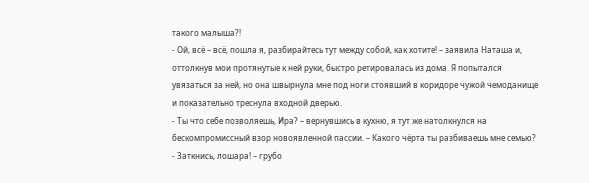такого малыша?!
- Ой, всё – всё, пошла я, разбирайтесь тут между собой, как хотите! – заявила Наташа и, оттолкнув мои протянутые к ней руки, быстро ретировалась из дома. Я попытался увязаться за ней, но она швырнула мне под ноги стоявший в коридоре чужой чемоданище и показательно треснула входной дверью.
- Ты что себе позволяешь, Ира? – вернувшись в кухню, я тут же натолкнулся на бескомпромиссный взор новоявленной пассии. – Какого чёрта ты разбиваешь мне семью?
- Заткнись, лошара! – грубо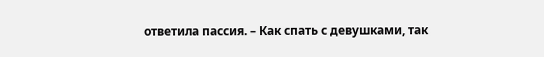ответила пассия. – Как спать с девушками, так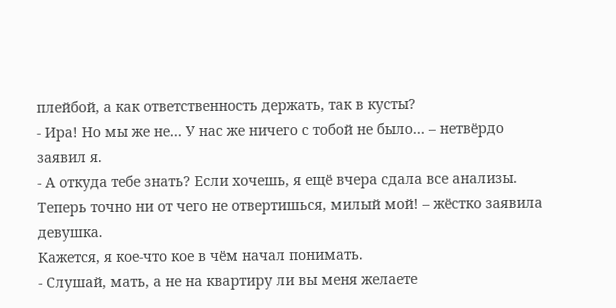плейбой, а как ответственность держать, так в кусты?
- Ира! Но мы же не… У нас же ничего с тобой не было… – нетвёрдо заявил я.
- А откуда тебе знать? Если хочешь, я ещё вчера сдала все анализы. Теперь точно ни от чего не отвертишься, милый мой! – жёстко заявила девушка.
Кажется, я кое-что кое в чём начал понимать.
- Слушай, мать, а не на квартиру ли вы меня желаете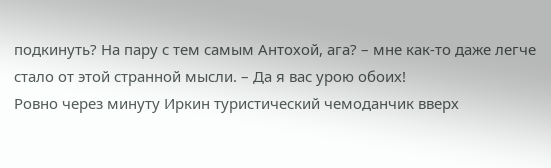подкинуть? На пару с тем самым Антохой, ага? – мне как-то даже легче стало от этой странной мысли. – Да я вас урою обоих!
Ровно через минуту Иркин туристический чемоданчик вверх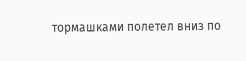тормашками полетел вниз по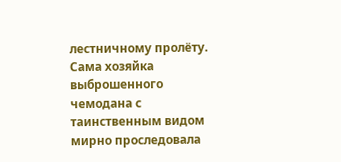лестничному пролёту. Сама хозяйка выброшенного чемодана с таинственным видом мирно проследовала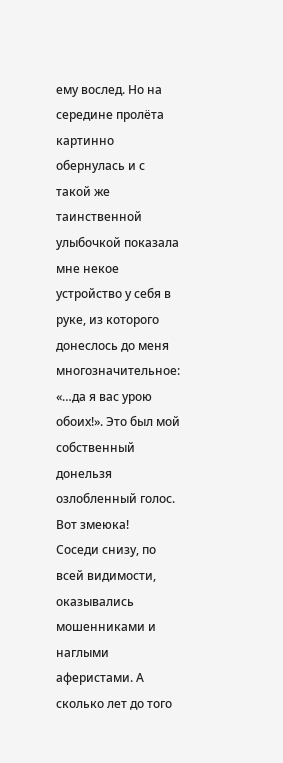ему вослед. Но на середине пролёта картинно обернулась и с такой же таинственной улыбочкой показала мне некое устройство у себя в руке, из которого донеслось до меня многозначительное: «…да я вас урою обоих!». Это был мой собственный донельзя озлобленный голос.
Вот змеюка!
Соседи снизу, по всей видимости, оказывались мошенниками и наглыми аферистами. А сколько лет до того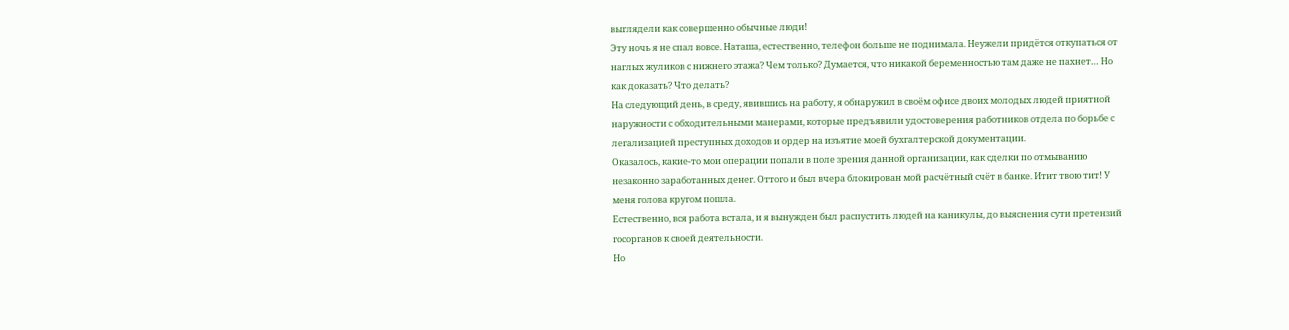выглядели как совершенно обычные люди!
Эту ночь я не спал вовсе. Наташа, естественно, телефон больше не поднимала. Неужели придётся откупаться от наглых жуликов с нижнего этажа? Чем только? Думается, что никакой беременностью там даже не пахнет… Но как доказать? Что делать?
На следующий день, в среду, явившись на работу, я обнаружил в своём офисе двоих молодых людей приятной наружности с обходительными манерами, которые предъявили удостоверения работников отдела по борьбе с легализацией преступных доходов и ордер на изъятие моей бухгалтерской документации.
Оказалось, какие-то мои операции попали в поле зрения данной организации, как сделки по отмыванию незаконно заработанных денег. Оттого и был вчера блокирован мой расчётный счёт в банке. Итит твою тит! У меня голова кругом пошла.
Естественно, вся работа встала, и я вынужден был распустить людей на каникулы, до выяснения сути претензий госорганов к своей деятельности.
Но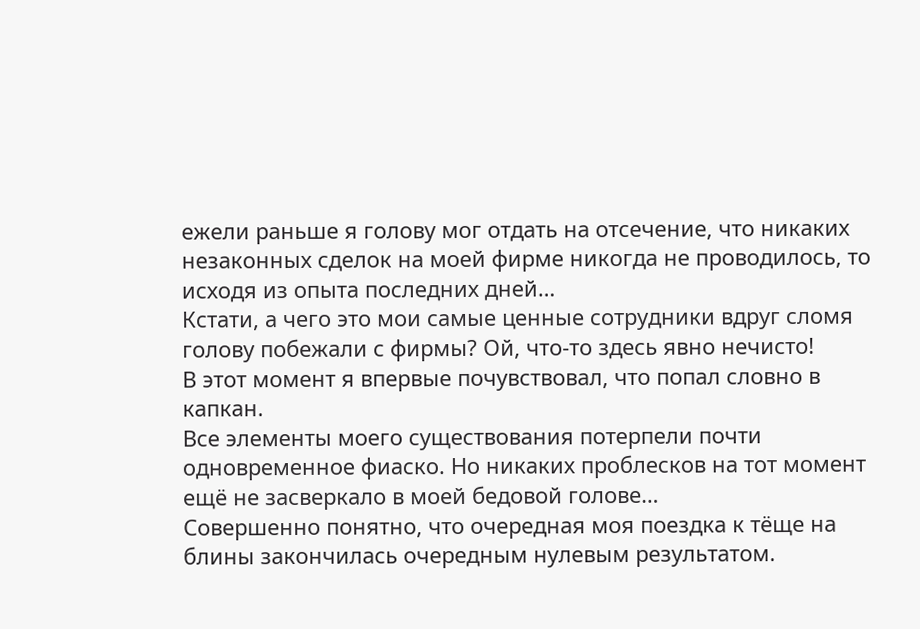ежели раньше я голову мог отдать на отсечение, что никаких незаконных сделок на моей фирме никогда не проводилось, то исходя из опыта последних дней…
Кстати, а чего это мои самые ценные сотрудники вдруг сломя голову побежали с фирмы? Ой, что-то здесь явно нечисто!
В этот момент я впервые почувствовал, что попал словно в капкан.
Все элементы моего существования потерпели почти одновременное фиаско. Но никаких проблесков на тот момент ещё не засверкало в моей бедовой голове…
Совершенно понятно, что очередная моя поездка к тёще на блины закончилась очередным нулевым результатом.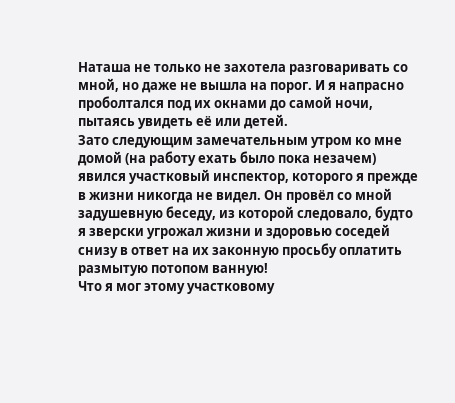Наташа не только не захотела разговаривать со мной, но даже не вышла на порог. И я напрасно проболтался под их окнами до самой ночи, пытаясь увидеть её или детей.
Зато следующим замечательным утром ко мне домой (на работу ехать было пока незачем) явился участковый инспектор, которого я прежде в жизни никогда не видел. Он провёл со мной задушевную беседу, из которой следовало, будто я зверски угрожал жизни и здоровью соседей снизу в ответ на их законную просьбу оплатить размытую потопом ванную!
Что я мог этому участковому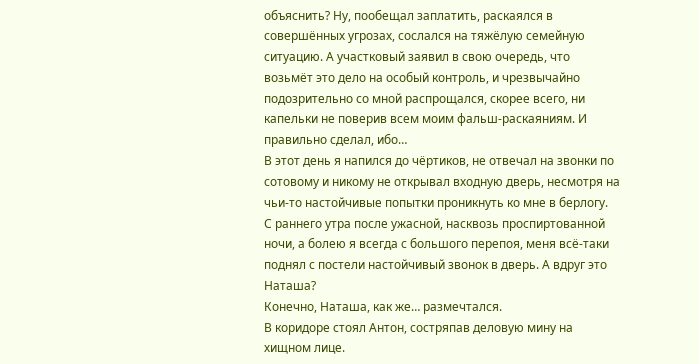объяснить? Ну, пообещал заплатить, раскаялся в совершённых угрозах, сослался на тяжёлую семейную ситуацию. А участковый заявил в свою очередь, что возьмёт это дело на особый контроль, и чрезвычайно подозрительно со мной распрощался, скорее всего, ни капельки не поверив всем моим фальш-раскаяниям. И правильно сделал, ибо…
В этот день я напился до чёртиков, не отвечал на звонки по сотовому и никому не открывал входную дверь, несмотря на чьи-то настойчивые попытки проникнуть ко мне в берлогу.
С раннего утра после ужасной, насквозь проспиртованной ночи, а болею я всегда с большого перепоя, меня всё-таки поднял с постели настойчивый звонок в дверь. А вдруг это Наташа?
Конечно, Наташа, как же… размечтался.
В коридоре стоял Антон, состряпав деловую мину на хищном лице.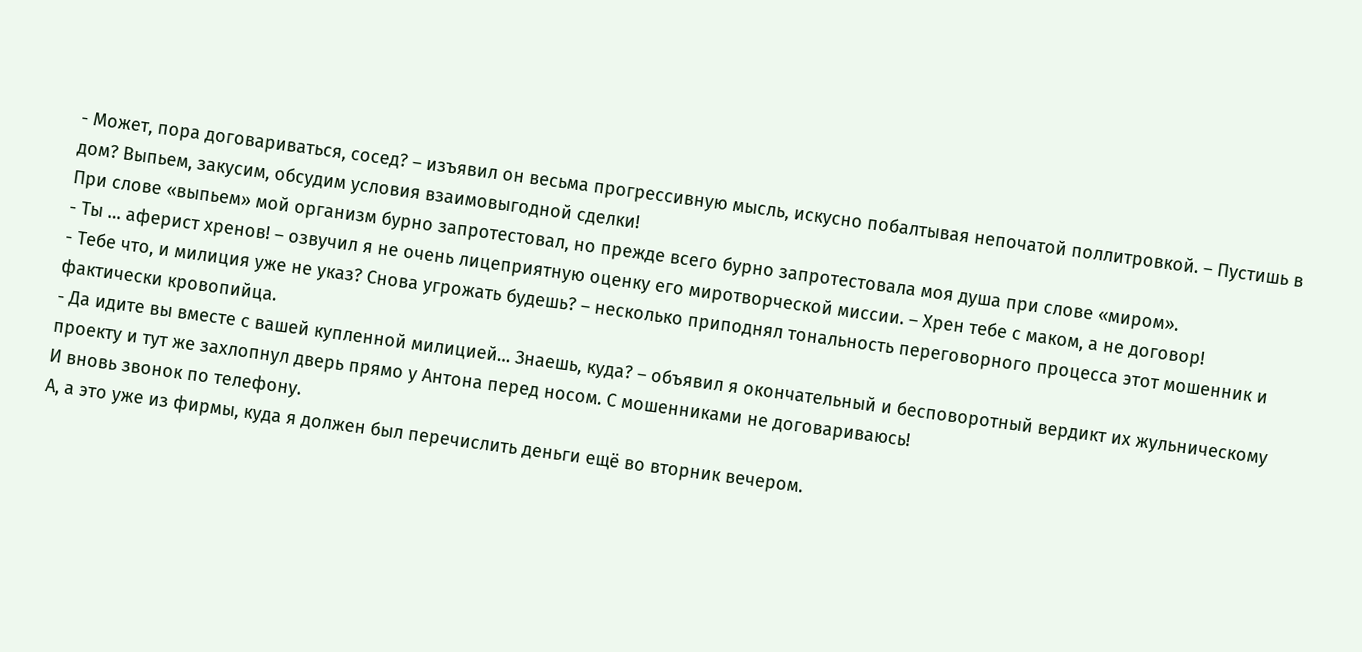- Может, пора договариваться, сосед? – изъявил он весьма прогрессивную мысль, искусно побалтывая непочатой поллитровкой. – Пустишь в дом? Выпьем, закусим, обсудим условия взаимовыгодной сделки!
При слове «выпьем» мой организм бурно запротестовал, но прежде всего бурно запротестовала моя душа при слове «миром».
- Ты … аферист хренов! – озвучил я не очень лицеприятную оценку его миротворческой миссии. – Хрен тебе с маком, а не договор!
- Тебе что, и милиция уже не указ? Снова угрожать будешь? – несколько приподнял тональность переговорного процесса этот мошенник и фактически кровопийца.
- Да идите вы вместе с вашей купленной милицией… Знаешь, куда? – объявил я окончательный и бесповоротный вердикт их жульническому проекту и тут же захлопнул дверь прямо у Антона перед носом. С мошенниками не договариваюсь!
И вновь звонок по телефону.
А, а это уже из фирмы, куда я должен был перечислить деньги ещё во вторник вечером.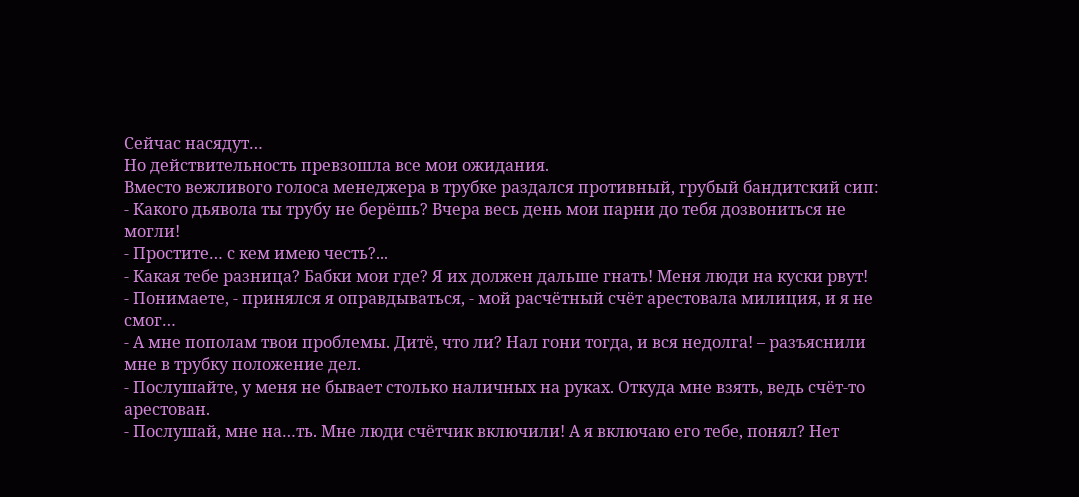Сейчас насядут…
Но действительность превзошла все мои ожидания.
Вместо вежливого голоса менеджера в трубке раздался противный, грубый бандитский сип:
- Какого дьявола ты трубу не берёшь? Вчера весь день мои парни до тебя дозвониться не могли!
- Простите… с кем имею честь?...
- Какая тебе разница? Бабки мои где? Я их должен дальше гнать! Меня люди на куски рвут!
- Понимаете, - принялся я оправдываться, - мой расчётный счёт арестовала милиция, и я не смог…
- А мне пополам твои проблемы. Дитё, что ли? Нал гони тогда, и вся недолга! – разъяснили мне в трубку положение дел.
- Послушайте, у меня не бывает столько наличных на руках. Откуда мне взять, ведь счёт-то арестован.
- Послушай, мне на…ть. Мне люди счётчик включили! А я включаю его тебе, понял? Нет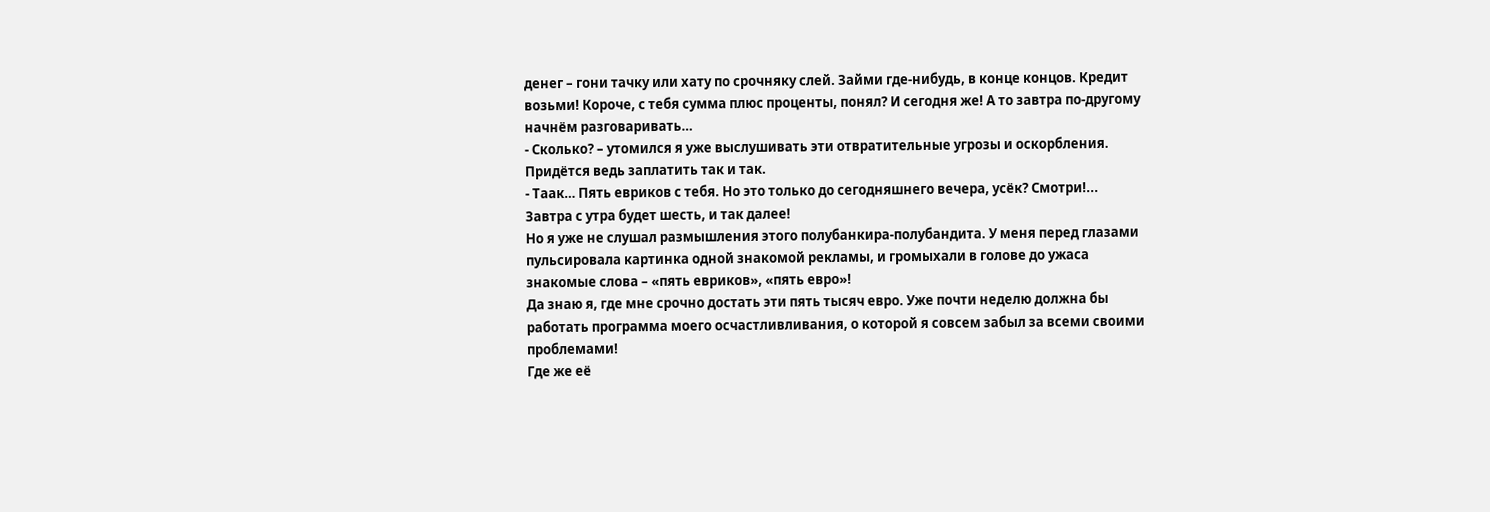денег – гони тачку или хату по срочняку слей. Займи где-нибудь, в конце концов. Кредит возьми! Короче, с тебя сумма плюс проценты, понял? И сегодня же! А то завтра по-другому начнём разговаривать…
- Сколько? – утомился я уже выслушивать эти отвратительные угрозы и оскорбления. Придётся ведь заплатить так и так.
- Таак… Пять евриков с тебя. Но это только до сегодняшнего вечера, усёк? Смотри!... Завтра с утра будет шесть, и так далее!
Но я уже не слушал размышления этого полубанкира-полубандита. У меня перед глазами пульсировала картинка одной знакомой рекламы, и громыхали в голове до ужаса знакомые слова – «пять евриков», «пять евро»!
Да знаю я, где мне срочно достать эти пять тысяч евро. Уже почти неделю должна бы работать программа моего осчастливливания, о которой я совсем забыл за всеми своими проблемами!
Где же её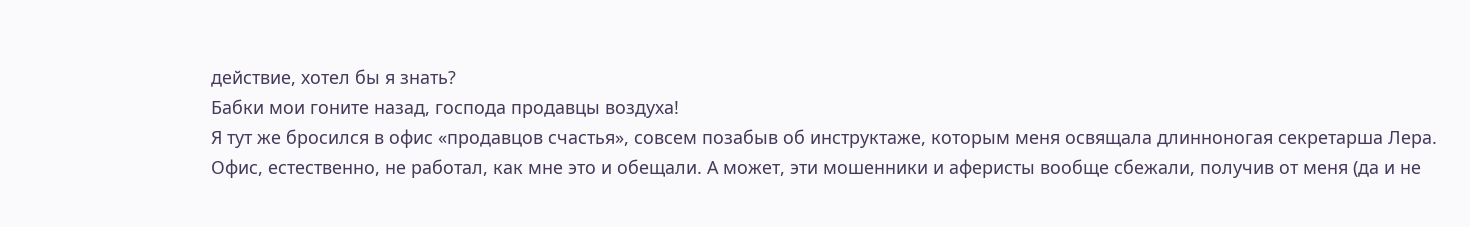действие, хотел бы я знать?
Бабки мои гоните назад, господа продавцы воздуха!
Я тут же бросился в офис «продавцов счастья», совсем позабыв об инструктаже, которым меня освящала длинноногая секретарша Лера.
Офис, естественно, не работал, как мне это и обещали. А может, эти мошенники и аферисты вообще сбежали, получив от меня (да и не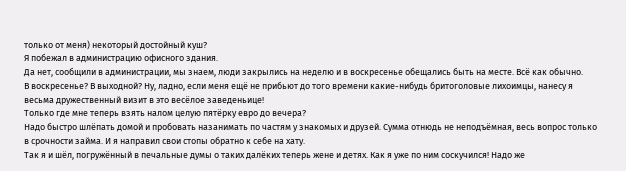только от меня) некоторый достойный куш?
Я побежал в администрацию офисного здания.
Да нет, сообщили в администрации, мы знаем, люди закрылись на неделю и в воскресенье обещались быть на месте. Всё как обычно.
В воскресенье? В выходной? Ну, ладно, если меня ещё не прибьют до того времени какие-нибудь бритоголовые лихоимцы, нанесу я весьма дружественный визит в это весёлое заведеньице!
Только где мне теперь взять налом целую пятёрку евро до вечера?
Надо быстро шлёпать домой и пробовать назанимать по частям у знакомых и друзей. Сумма отнюдь не неподъёмная, весь вопрос только в срочности займа. И я направил свои стопы обратно к себе на хату.
Так я и шёл, погружённый в печальные думы о таких далёких теперь жене и детях. Как я уже по ним соскучился! Надо же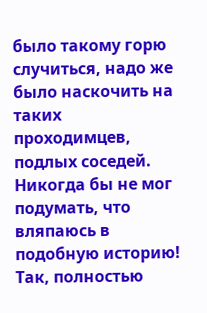было такому горю случиться, надо же было наскочить на таких проходимцев, подлых соседей. Никогда бы не мог подумать, что вляпаюсь в подобную историю!
Так, полностью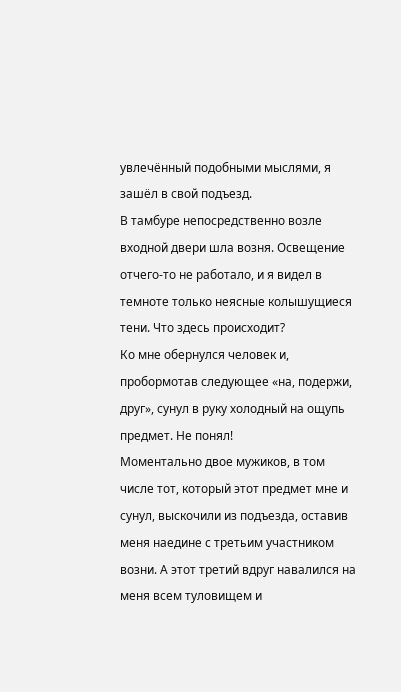увлечённый подобными мыслями, я зашёл в свой подъезд.
В тамбуре непосредственно возле входной двери шла возня. Освещение отчего-то не работало, и я видел в темноте только неясные колышущиеся тени. Что здесь происходит?
Ко мне обернулся человек и, пробормотав следующее «на, подержи, друг», сунул в руку холодный на ощупь предмет. Не понял!
Моментально двое мужиков, в том числе тот, который этот предмет мне и сунул, выскочили из подъезда, оставив меня наедине с третьим участником возни. А этот третий вдруг навалился на меня всем туловищем и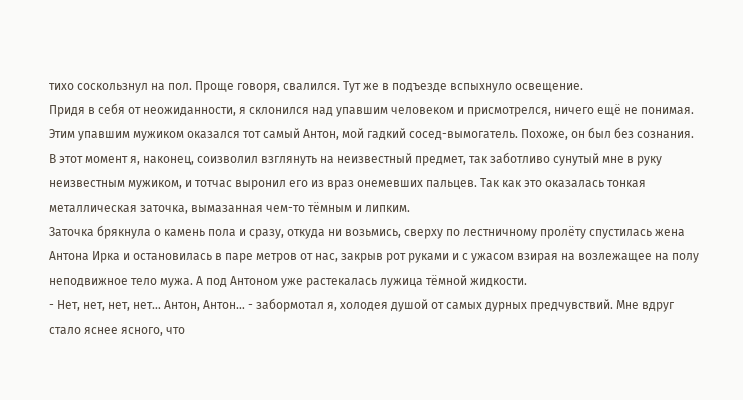тихо соскользнул на пол. Проще говоря, свалился. Тут же в подъезде вспыхнуло освещение.
Придя в себя от неожиданности, я склонился над упавшим человеком и присмотрелся, ничего ещё не понимая. Этим упавшим мужиком оказался тот самый Антон, мой гадкий сосед-вымогатель. Похоже, он был без сознания.
В этот момент я, наконец, соизволил взглянуть на неизвестный предмет, так заботливо сунутый мне в руку неизвестным мужиком, и тотчас выронил его из враз онемевших пальцев. Так как это оказалась тонкая металлическая заточка, вымазанная чем-то тёмным и липким.
Заточка брякнула о камень пола и сразу, откуда ни возьмись, сверху по лестничному пролёту спустилась жена Антона Ирка и остановилась в паре метров от нас, закрыв рот руками и с ужасом взирая на возлежащее на полу неподвижное тело мужа. А под Антоном уже растекалась лужица тёмной жидкости.
- Нет, нет, нет, нет… Антон, Антон… - забормотал я, холодея душой от самых дурных предчувствий. Мне вдруг стало яснее ясного, что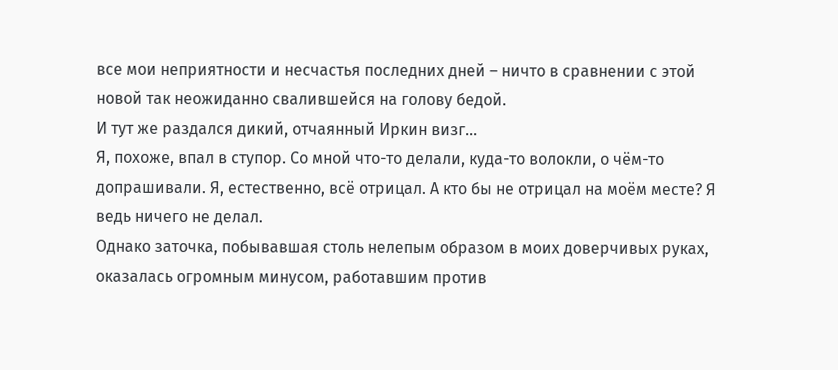все мои неприятности и несчастья последних дней – ничто в сравнении с этой новой так неожиданно свалившейся на голову бедой.
И тут же раздался дикий, отчаянный Иркин визг…
Я, похоже, впал в ступор. Со мной что-то делали, куда-то волокли, о чём-то допрашивали. Я, естественно, всё отрицал. А кто бы не отрицал на моём месте? Я ведь ничего не делал.
Однако заточка, побывавшая столь нелепым образом в моих доверчивых руках, оказалась огромным минусом, работавшим против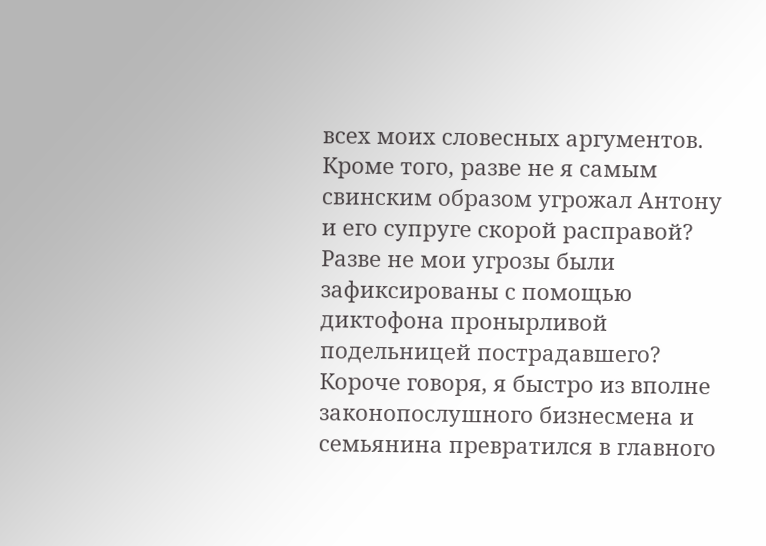всех моих словесных аргументов.
Кроме того, разве не я самым свинским образом угрожал Антону и его супруге скорой расправой? Разве не мои угрозы были зафиксированы с помощью диктофона пронырливой подельницей пострадавшего?
Короче говоря, я быстро из вполне законопослушного бизнесмена и семьянина превратился в главного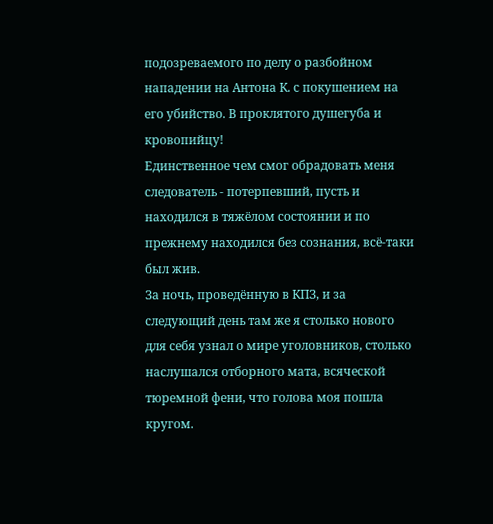подозреваемого по делу о разбойном нападении на Антона К. с покушением на его убийство. В проклятого душегуба и кровопийцу!
Единственное чем смог обрадовать меня следователь - потерпевший, пусть и находился в тяжёлом состоянии и по прежнему находился без сознания, всё-таки был жив.
За ночь, проведённую в КПЗ, и за следующий день там же я столько нового для себя узнал о мире уголовников, столько наслушался отборного мата, всяческой тюремной фени, что голова моя пошла кругом.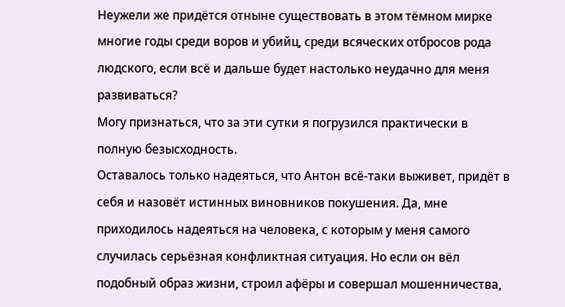Неужели же придётся отныне существовать в этом тёмном мирке многие годы среди воров и убийц, среди всяческих отбросов рода людского, если всё и дальше будет настолько неудачно для меня развиваться?
Могу признаться, что за эти сутки я погрузился практически в полную безысходность.
Оставалось только надеяться, что Антон всё-таки выживет, придёт в себя и назовёт истинных виновников покушения. Да, мне приходилось надеяться на человека, с которым у меня самого случилась серьёзная конфликтная ситуация. Но если он вёл подобный образ жизни, строил афёры и совершал мошенничества,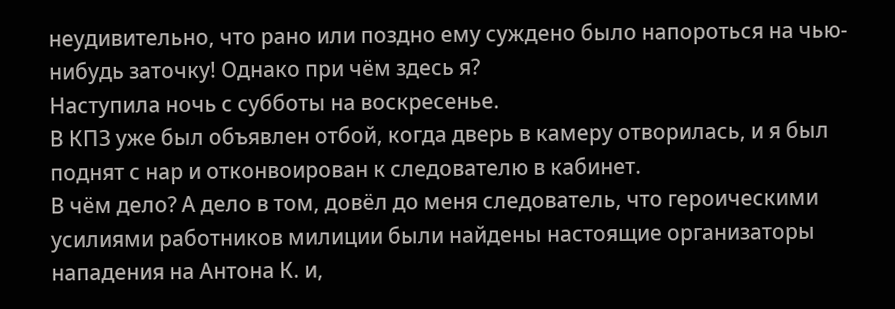неудивительно, что рано или поздно ему суждено было напороться на чью-нибудь заточку! Однако при чём здесь я?
Наступила ночь с субботы на воскресенье.
В КПЗ уже был объявлен отбой, когда дверь в камеру отворилась, и я был поднят с нар и отконвоирован к следователю в кабинет.
В чём дело? А дело в том, довёл до меня следователь, что героическими усилиями работников милиции были найдены настоящие организаторы нападения на Антона К. и,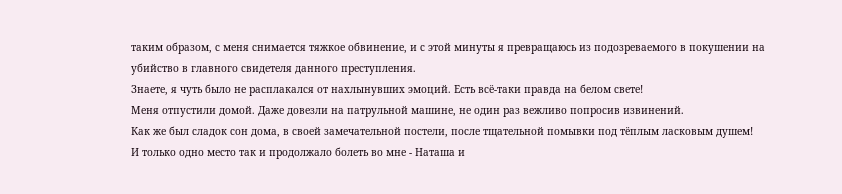таким образом, с меня снимается тяжкое обвинение, и с этой минуты я превращаюсь из подозреваемого в покушении на убийство в главного свидетеля данного преступления.
Знаете, я чуть было не расплакался от нахлынувших эмоций. Есть всё-таки правда на белом свете!
Меня отпустили домой. Даже довезли на патрульной машине, не один раз вежливо попросив извинений.
Как же был сладок сон дома, в своей замечательной постели, после тщательной помывки под тёплым ласковым душем!
И только одно место так и продолжало болеть во мне - Наташа и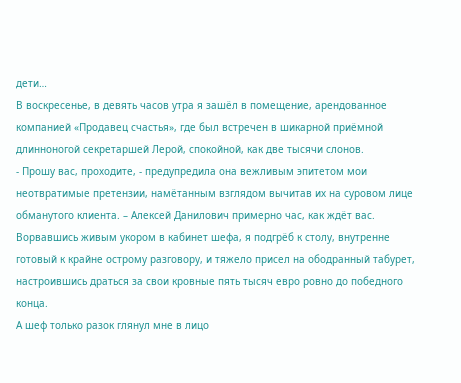дети…
В воскресенье, в девять часов утра я зашёл в помещение, арендованное компанией «Продавец счастья», где был встречен в шикарной приёмной длинноногой секретаршей Лерой, спокойной, как две тысячи слонов.
- Прошу вас, проходите, - предупредила она вежливым эпитетом мои неотвратимые претензии, намётанным взглядом вычитав их на суровом лице обманутого клиента. – Алексей Данилович примерно час, как ждёт вас.
Ворвавшись живым укором в кабинет шефа, я подгрёб к столу, внутренне готовый к крайне острому разговору, и тяжело присел на ободранный табурет, настроившись драться за свои кровные пять тысяч евро ровно до победного конца.
А шеф только разок глянул мне в лицо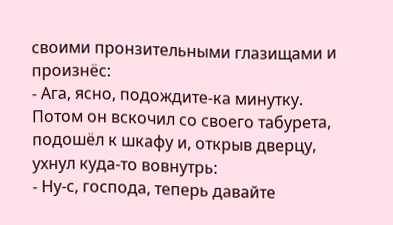своими пронзительными глазищами и произнёс:
- Ага, ясно, подождите-ка минутку.
Потом он вскочил со своего табурета, подошёл к шкафу и, открыв дверцу, ухнул куда-то вовнутрь:
- Ну-с, господа, теперь давайте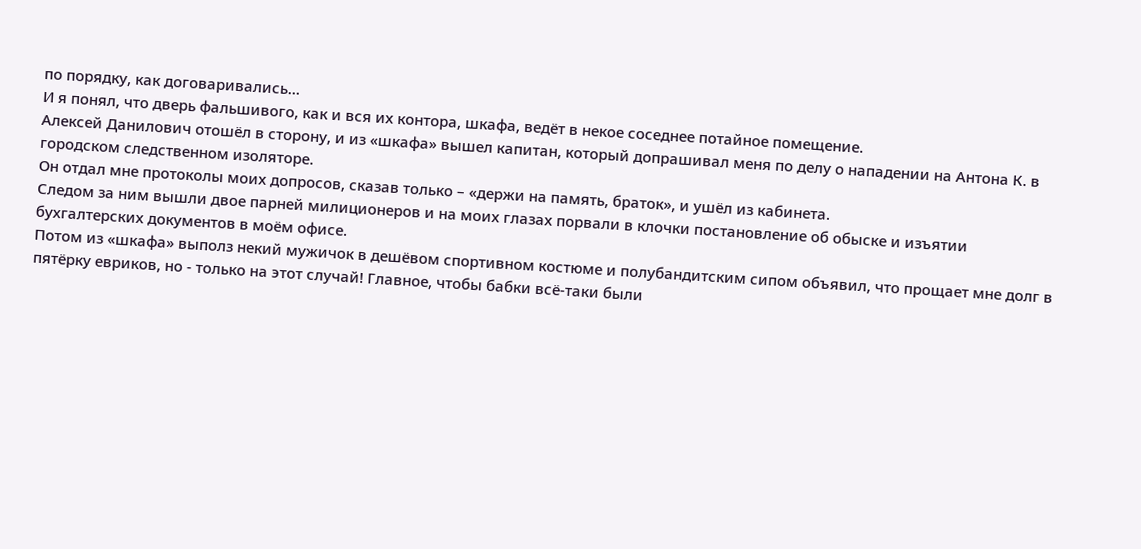по порядку, как договаривались…
И я понял, что дверь фальшивого, как и вся их контора, шкафа, ведёт в некое соседнее потайное помещение.
Алексей Данилович отошёл в сторону, и из «шкафа» вышел капитан, который допрашивал меня по делу о нападении на Антона К. в городском следственном изоляторе.
Он отдал мне протоколы моих допросов, сказав только – «держи на память, браток», и ушёл из кабинета.
Следом за ним вышли двое парней милиционеров и на моих глазах порвали в клочки постановление об обыске и изъятии бухгалтерских документов в моём офисе.
Потом из «шкафа» выполз некий мужичок в дешёвом спортивном костюме и полубандитским сипом объявил, что прощает мне долг в пятёрку евриков, но - только на этот случай! Главное, чтобы бабки всё-таки были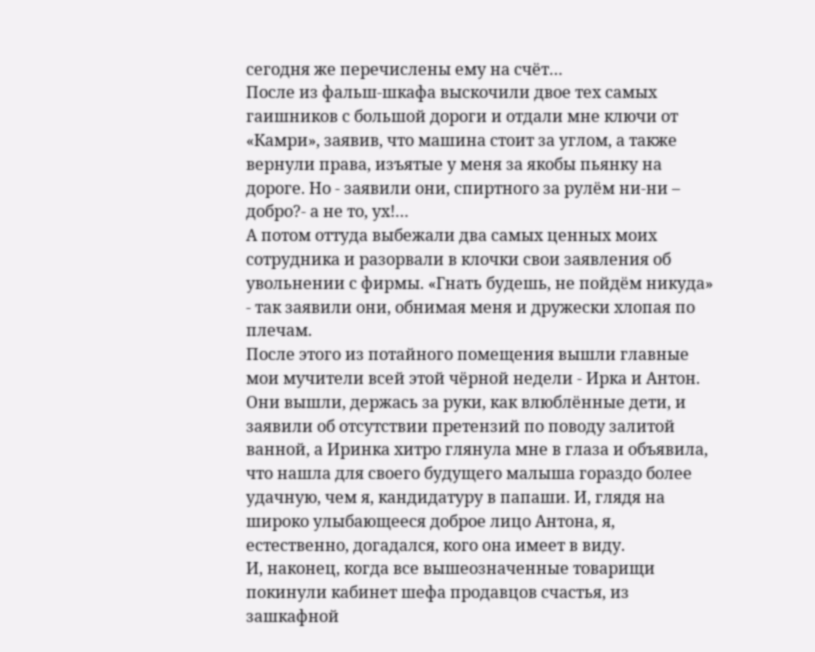сегодня же перечислены ему на счёт…
После из фальш-шкафа выскочили двое тех самых гаишников с большой дороги и отдали мне ключи от «Камри», заявив, что машина стоит за углом, а также вернули права, изъятые у меня за якобы пьянку на дороге. Но - заявили они, спиртного за рулём ни-ни – добро?- а не то, ух!…
А потом оттуда выбежали два самых ценных моих сотрудника и разорвали в клочки свои заявления об увольнении с фирмы. «Гнать будешь, не пойдём никуда» - так заявили они, обнимая меня и дружески хлопая по плечам.
После этого из потайного помещения вышли главные мои мучители всей этой чёрной недели - Ирка и Антон. Они вышли, держась за руки, как влюблённые дети, и заявили об отсутствии претензий по поводу залитой ванной, а Иринка хитро глянула мне в глаза и объявила, что нашла для своего будущего малыша гораздо более удачную, чем я, кандидатуру в папаши. И, глядя на широко улыбающееся доброе лицо Антона, я, естественно, догадался, кого она имеет в виду.
И, наконец, когда все вышеозначенные товарищи покинули кабинет шефа продавцов счастья, из зашкафной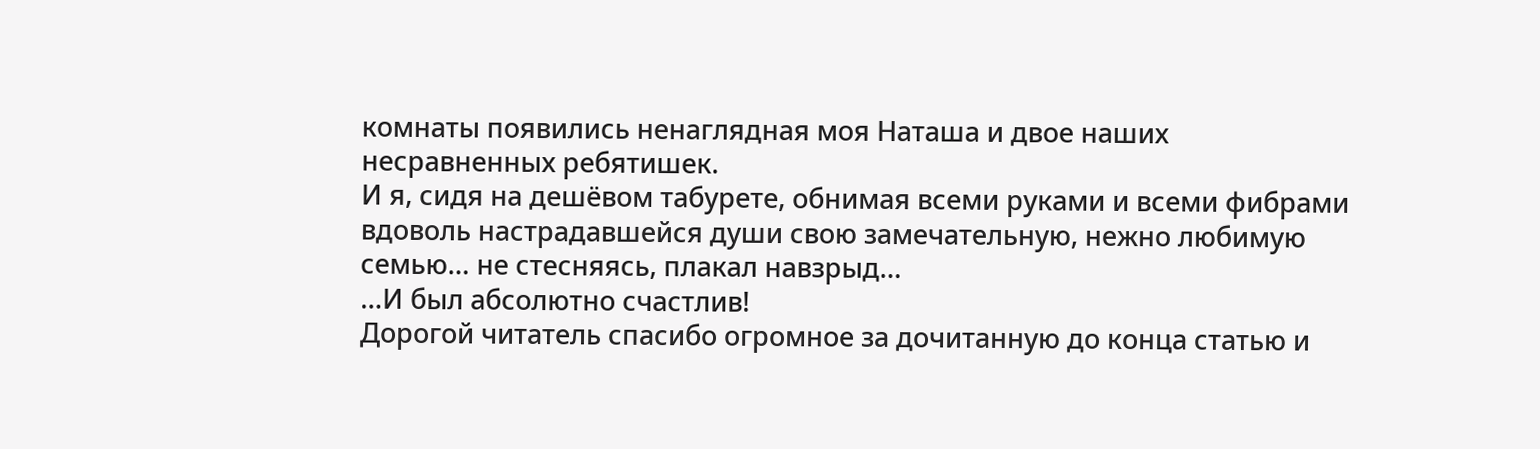комнаты появились ненаглядная моя Наташа и двое наших несравненных ребятишек.
И я, сидя на дешёвом табурете, обнимая всеми руками и всеми фибрами вдоволь настрадавшейся души свою замечательную, нежно любимую семью… не стесняясь, плакал навзрыд…
…И был абсолютно счастлив!
Дорогой читатель спасибо огромное за дочитанную до конца статью и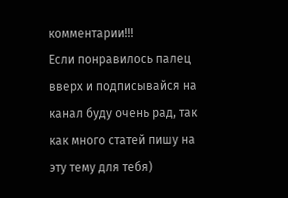комментарии!!!
Если понравилось палец вверх и подписывайся на канал буду очень рад, так как много статей пишу на эту тему для тебя)